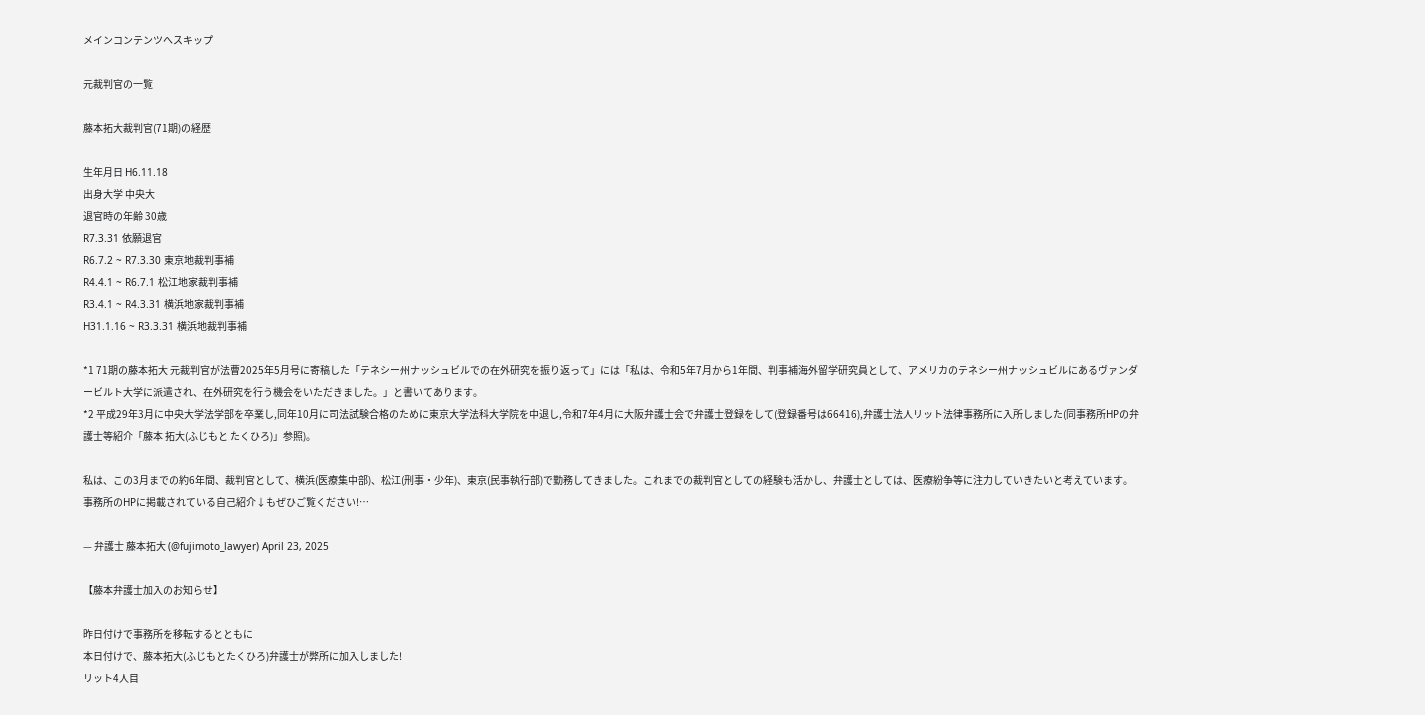メインコンテンツへスキップ

元裁判官の一覧

藤本拓大裁判官(71期)の経歴

生年月日 H6.11.18
出身大学 中央大
退官時の年齢 30歳
R7.3.31 依願退官
R6.7.2 ~ R7.3.30 東京地裁判事補
R4.4.1 ~ R6.7.1 松江地家裁判事補
R3.4.1 ~ R4.3.31 横浜地家裁判事補
H31.1.16 ~ R3.3.31 横浜地裁判事補

*1 71期の藤本拓大 元裁判官が法曹2025年5月号に寄稿した「テネシー州ナッシュビルでの在外研究を振り返って」には「私は、令和5年7月から1年間、判事補海外留学研究員として、アメリカのテネシー州ナッシュビルにあるヴァンダービルト大学に派遣され、在外研究を行う機会をいただきました。」と書いてあります。
*2 平成29年3月に中央大学法学部を卒業し,同年10月に司法試験合格のために東京大学法科大学院を中退し,令和7年4月に大阪弁護士会で弁護士登録をして(登録番号は66416),弁護士法人リット法律事務所に入所しました(同事務所HPの弁護士等紹介「藤本 拓大(ふじもと たくひろ)」参照)。

私は、この3月までの約6年間、裁判官として、横浜(医療集中部)、松江(刑事・少年)、東京(民事執行部)で勤務してきました。これまでの裁判官としての経験も活かし、弁護士としては、医療紛争等に注力していきたいと考えています。
事務所のHPに掲載されている自己紹介↓もぜひご覧ください!…

— 弁護士 藤本拓大 (@fujimoto_lawyer) April 23, 2025

【藤本弁護士加入のお知らせ】

昨日付けで事務所を移転するとともに
本日付けで、藤本拓大(ふじもとたくひろ)弁護士が弊所に加入しました!
リット4人目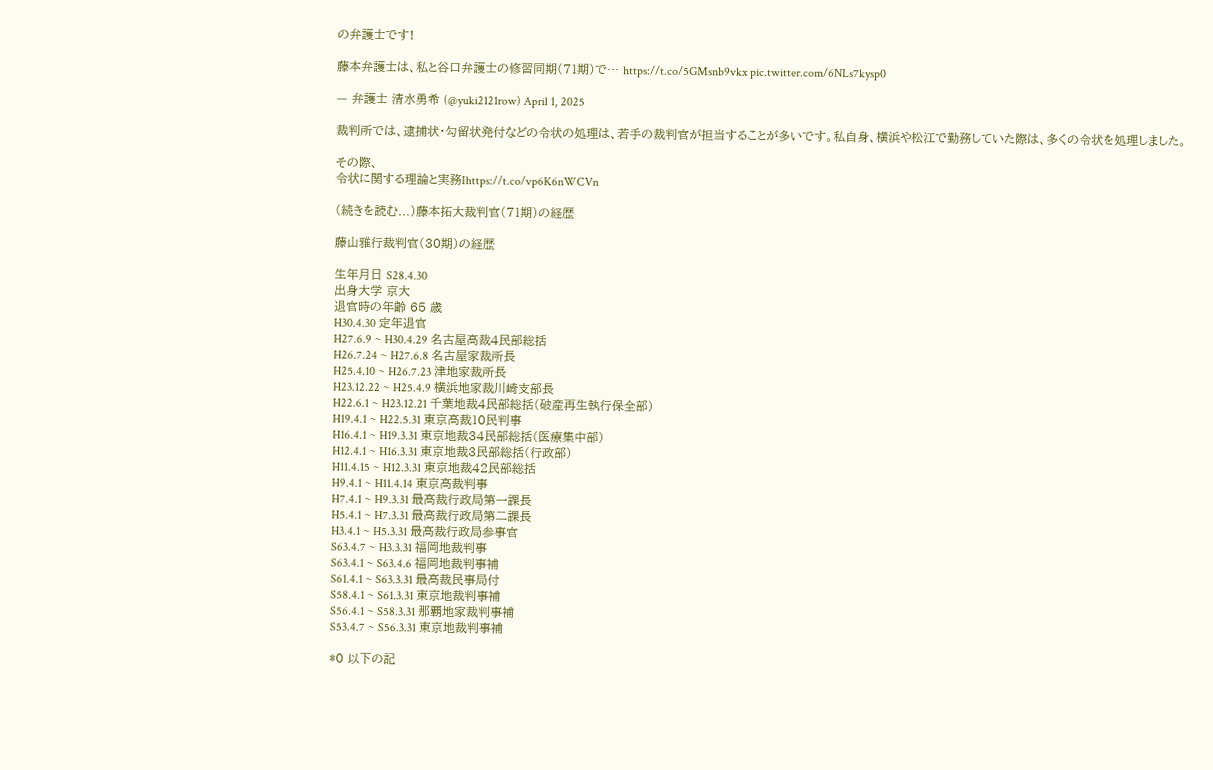の弁護士です!

藤本弁護士は、私と谷口弁護士の修習同期(71期)で… https://t.co/5GMsnb9vkx pic.twitter.com/6NLs7kysp0

— 弁護士 清水勇希 (@yuki2121row) April 1, 2025

裁判所では、逮捕状・勾留状発付などの令状の処理は、若手の裁判官が担当することが多いです。私自身、横浜や松江で勤務していた際は、多くの令状を処理しました。

その際、
令状に関する理論と実務Ihttps://t.co/vp6K6nWCVn

(続きを読む...)藤本拓大裁判官(71期)の経歴

藤山雅行裁判官(30期)の経歴

生年月日 S28.4.30
出身大学 京大
退官時の年齢 65 歳
H30.4.30 定年退官
H27.6.9 ~ H30.4.29 名古屋高裁4民部総括
H26.7.24 ~ H27.6.8 名古屋家裁所長
H25.4.10 ~ H26.7.23 津地家裁所長
H23.12.22 ~ H25.4.9 横浜地家裁川崎支部長
H22.6.1 ~ H23.12.21 千葉地裁4民部総括(破産再生執行保全部)
H19.4.1 ~ H22.5.31 東京高裁10民判事
H16.4.1 ~ H19.3.31 東京地裁34民部総括(医療集中部)
H12.4.1 ~ H16.3.31 東京地裁3民部総括(行政部)
H11.4.15 ~ H12.3.31 東京地裁42民部総括
H9.4.1 ~ H11.4.14 東京高裁判事
H7.4.1 ~ H9.3.31 最高裁行政局第一課長
H5.4.1 ~ H7.3.31 最高裁行政局第二課長
H3.4.1 ~ H5.3.31 最高裁行政局参事官
S63.4.7 ~ H3.3.31 福岡地裁判事
S63.4.1 ~ S63.4.6 福岡地裁判事補
S61.4.1 ~ S63.3.31 最高裁民事局付
S58.4.1 ~ S61.3.31 東京地裁判事補
S56.4.1 ~ S58.3.31 那覇地家裁判事補
S53.4.7 ~ S56.3.31 東京地裁判事補

*0 以下の記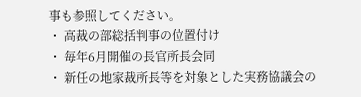事も参照してください。
・ 高裁の部総括判事の位置付け
・ 毎年6月開催の長官所長会同
・ 新任の地家裁所長等を対象とした実務協議会の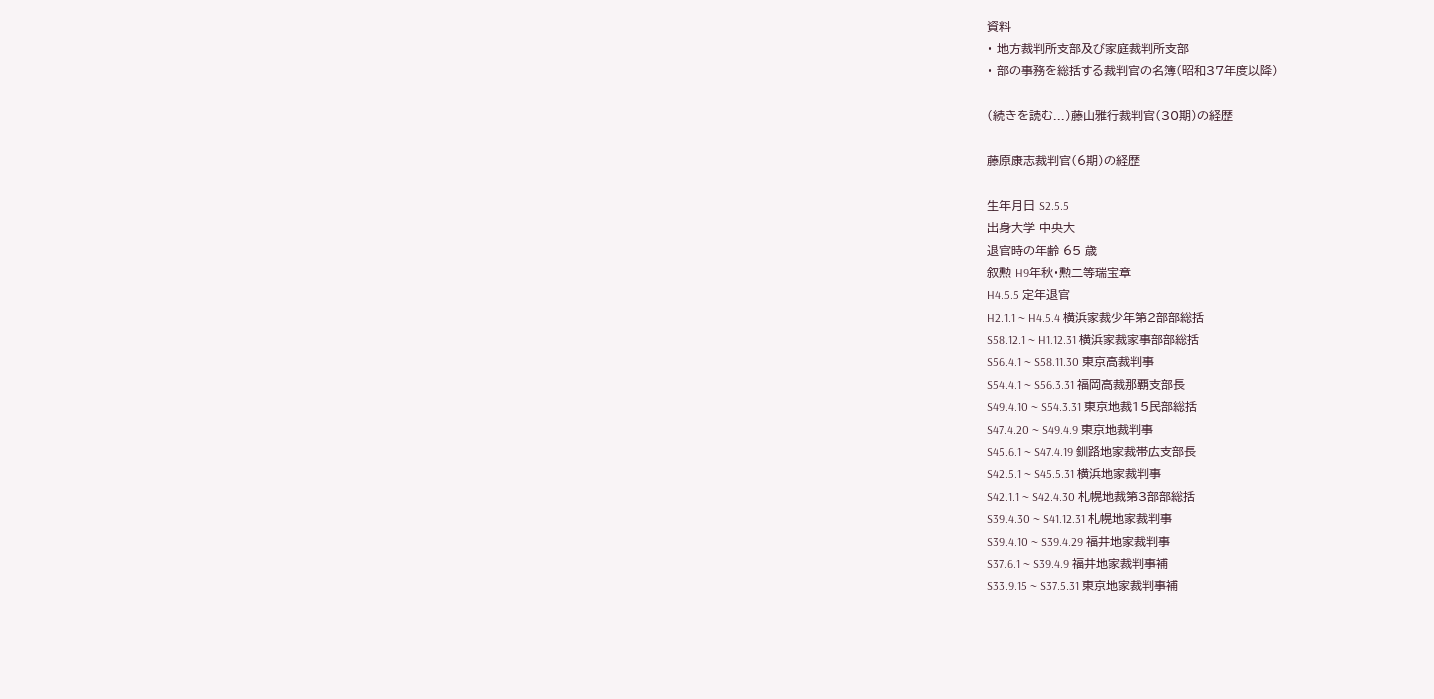資料
・ 地方裁判所支部及び家庭裁判所支部
・ 部の事務を総括する裁判官の名簿(昭和37年度以降)

(続きを読む...)藤山雅行裁判官(30期)の経歴

藤原康志裁判官(6期)の経歴

生年月日 S2.5.5
出身大学 中央大
退官時の年齢 65 歳
叙勲 H9年秋・勲二等瑞宝章
H4.5.5 定年退官
H2.1.1 ~ H4.5.4 横浜家裁少年第2部部総括
S58.12.1 ~ H1.12.31 横浜家裁家事部部総括
S56.4.1 ~ S58.11.30 東京高裁判事
S54.4.1 ~ S56.3.31 福岡高裁那覇支部長
S49.4.10 ~ S54.3.31 東京地裁15民部総括
S47.4.20 ~ S49.4.9 東京地裁判事
S45.6.1 ~ S47.4.19 釧路地家裁帯広支部長
S42.5.1 ~ S45.5.31 横浜地家裁判事
S42.1.1 ~ S42.4.30 札幌地裁第3部部総括
S39.4.30 ~ S41.12.31 札幌地家裁判事
S39.4.10 ~ S39.4.29 福井地家裁判事
S37.6.1 ~ S39.4.9 福井地家裁判事補
S33.9.15 ~ S37.5.31 東京地家裁判事補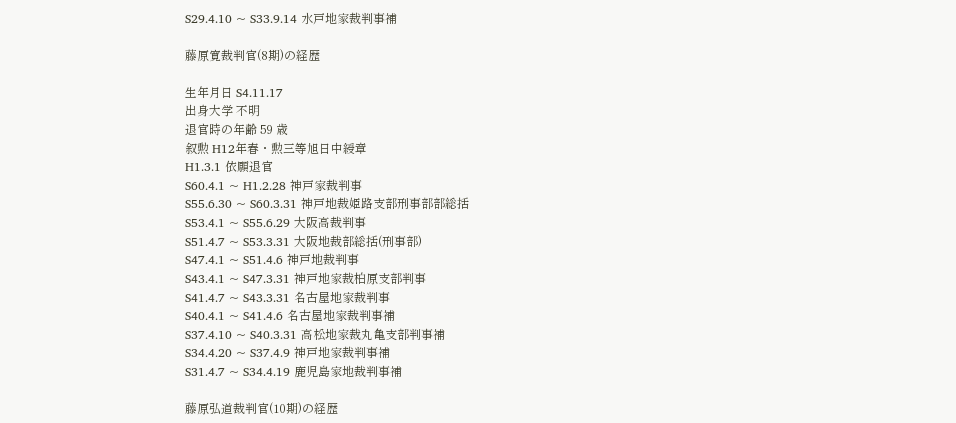S29.4.10 ~ S33.9.14 水戸地家裁判事補

藤原寛裁判官(8期)の経歴

生年月日 S4.11.17
出身大学 不明
退官時の年齢 59 歳
叙勲 H12年春・勲三等旭日中綬章
H1.3.1 依願退官
S60.4.1 ~ H1.2.28 神戸家裁判事
S55.6.30 ~ S60.3.31 神戸地裁姫路支部刑事部部総括
S53.4.1 ~ S55.6.29 大阪高裁判事
S51.4.7 ~ S53.3.31 大阪地裁部総括(刑事部)
S47.4.1 ~ S51.4.6 神戸地裁判事
S43.4.1 ~ S47.3.31 神戸地家裁柏原支部判事
S41.4.7 ~ S43.3.31 名古屋地家裁判事
S40.4.1 ~ S41.4.6 名古屋地家裁判事補
S37.4.10 ~ S40.3.31 高松地家裁丸亀支部判事補
S34.4.20 ~ S37.4.9 神戸地家裁判事補
S31.4.7 ~ S34.4.19 鹿児島家地裁判事補

藤原弘道裁判官(10期)の経歴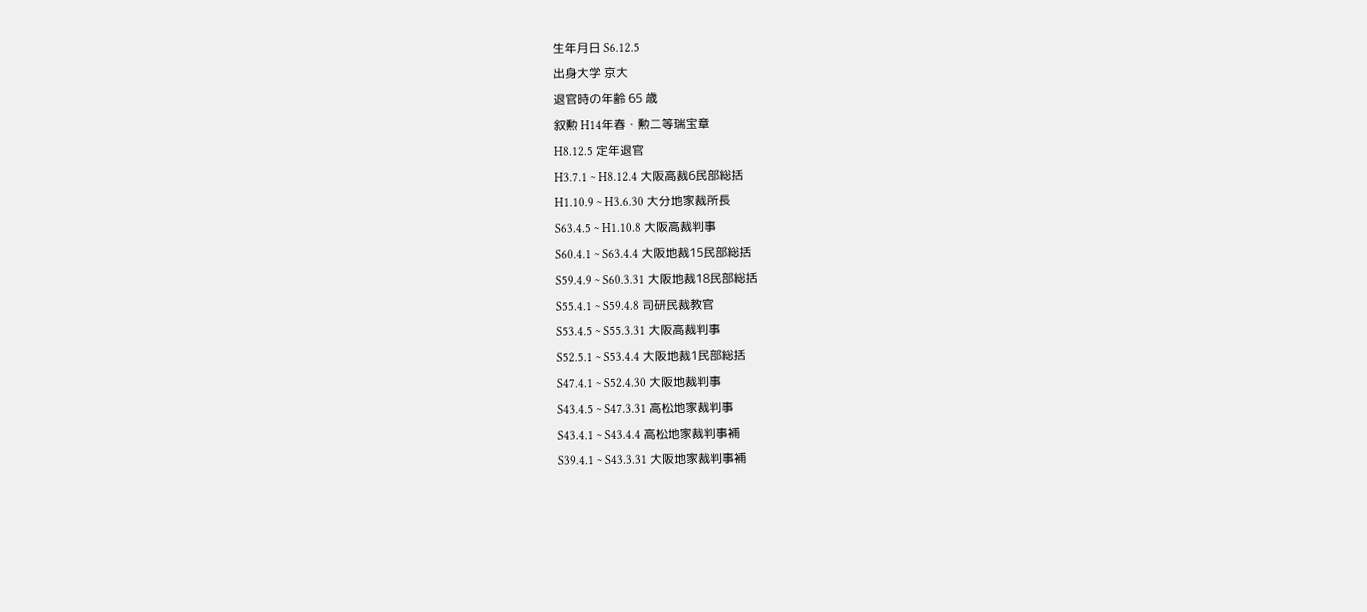生年月日 S6.12.5
出身大学 京大
退官時の年齢 65 歳
叙勲 H14年春・勲二等瑞宝章
H8.12.5 定年退官
H3.7.1 ~ H8.12.4 大阪高裁6民部総括
H1.10.9 ~ H3.6.30 大分地家裁所長
S63.4.5 ~ H1.10.8 大阪高裁判事
S60.4.1 ~ S63.4.4 大阪地裁15民部総括
S59.4.9 ~ S60.3.31 大阪地裁18民部総括
S55.4.1 ~ S59.4.8 司研民裁教官
S53.4.5 ~ S55.3.31 大阪高裁判事
S52.5.1 ~ S53.4.4 大阪地裁1民部総括
S47.4.1 ~ S52.4.30 大阪地裁判事
S43.4.5 ~ S47.3.31 高松地家裁判事
S43.4.1 ~ S43.4.4 高松地家裁判事補
S39.4.1 ~ S43.3.31 大阪地家裁判事補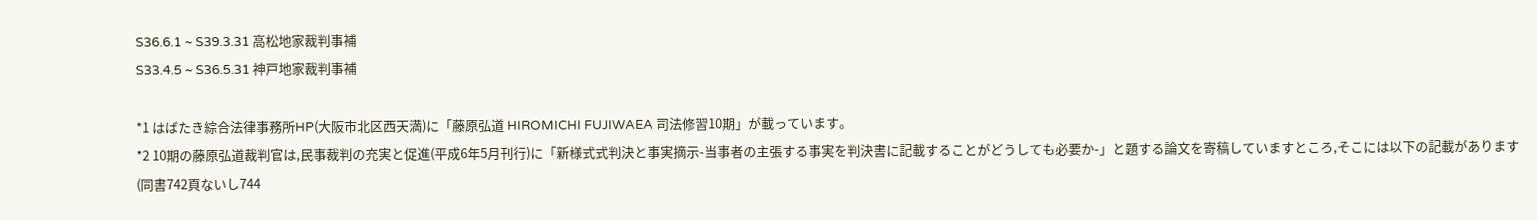S36.6.1 ~ S39.3.31 高松地家裁判事補
S33.4.5 ~ S36.5.31 神戸地家裁判事補

*1 はばたき綜合法律事務所HP(大阪市北区西天満)に「藤原弘道 HIROMICHI FUJIWAEA 司法修習10期」が載っています。
*2 10期の藤原弘道裁判官は,民事裁判の充実と促進(平成6年5月刊行)に「新様式式判決と事実摘示-当事者の主張する事実を判決書に記載することがどうしても必要か-」と題する論文を寄稿していますところ,そこには以下の記載があります(同書742頁ないし744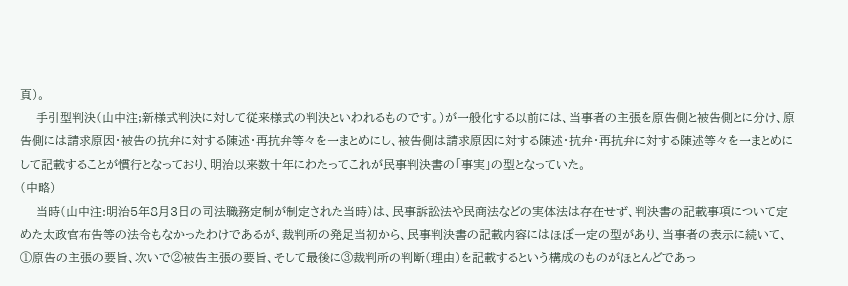頁)。
    手引型判決(山中注;新様式判決に対して従来様式の判決といわれるものです。)が一般化する以前には、当事者の主張を原告側と被告側とに分け、原告側には請求原因・被告の抗弁に対する陳述・再抗弁等々を一まとめにし、被告側は請求原因に対する陳述・抗弁・再抗弁に対する陳述等々を一まとめにして記載することが慣行となっており、明治以来数十年にわたってこれが民事判決書の「事実」の型となっていた。
(中略)
    当時(山中注:明治5年8月3日の司法職務定制が制定された当時)は、民事訴訟法や民商法などの実体法は存在せず、判決書の記載事項について定めた太政官布告等の法令もなかったわけであるが、裁判所の発足当初から、民事判決書の記載内容にはほぼ一定の型があり、当事者の表示に続いて、①原告の主張の要旨、次いで②被告主張の要旨、そして最後に③裁判所の判断(理由)を記載するという構成のものがほとんどであっ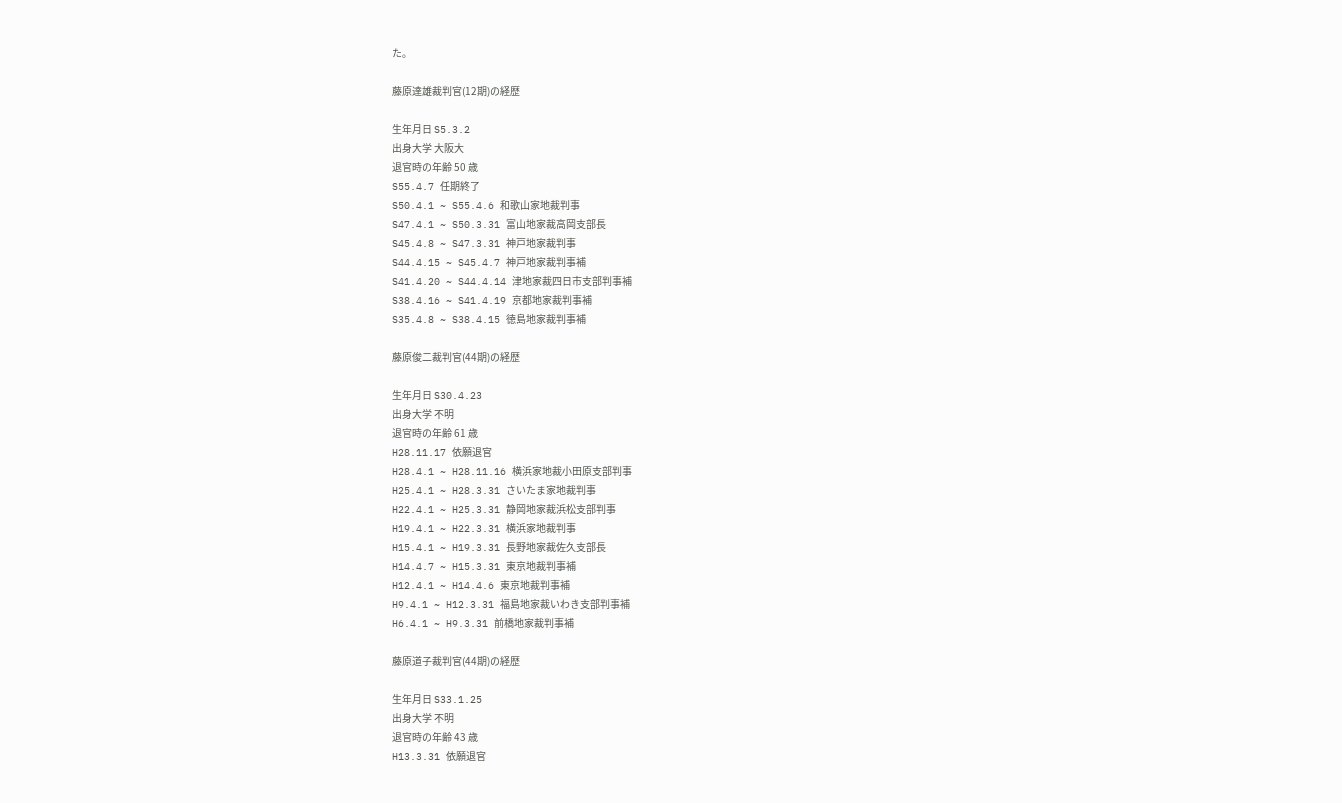た。

藤原達雄裁判官(12期)の経歴

生年月日 S5.3.2
出身大学 大阪大
退官時の年齢 50 歳
S55.4.7 任期終了
S50.4.1 ~ S55.4.6 和歌山家地裁判事
S47.4.1 ~ S50.3.31 富山地家裁高岡支部長
S45.4.8 ~ S47.3.31 神戸地家裁判事
S44.4.15 ~ S45.4.7 神戸地家裁判事補
S41.4.20 ~ S44.4.14 津地家裁四日市支部判事補
S38.4.16 ~ S41.4.19 京都地家裁判事補
S35.4.8 ~ S38.4.15 徳島地家裁判事補

藤原俊二裁判官(44期)の経歴

生年月日 S30.4.23
出身大学 不明
退官時の年齢 61 歳
H28.11.17 依願退官
H28.4.1 ~ H28.11.16 横浜家地裁小田原支部判事
H25.4.1 ~ H28.3.31 さいたま家地裁判事
H22.4.1 ~ H25.3.31 静岡地家裁浜松支部判事
H19.4.1 ~ H22.3.31 横浜家地裁判事
H15.4.1 ~ H19.3.31 長野地家裁佐久支部長
H14.4.7 ~ H15.3.31 東京地裁判事補
H12.4.1 ~ H14.4.6 東京地裁判事補
H9.4.1 ~ H12.3.31 福島地家裁いわき支部判事補
H6.4.1 ~ H9.3.31 前橋地家裁判事補

藤原道子裁判官(44期)の経歴

生年月日 S33.1.25
出身大学 不明
退官時の年齢 43 歳
H13.3.31 依願退官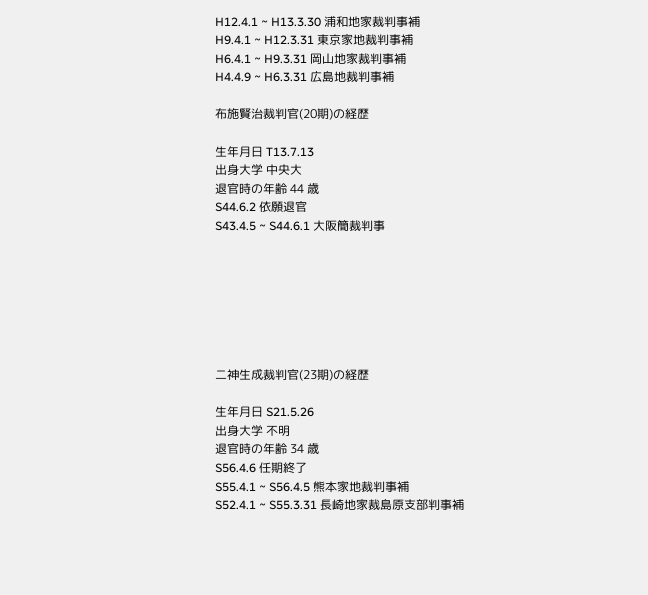H12.4.1 ~ H13.3.30 浦和地家裁判事補
H9.4.1 ~ H12.3.31 東京家地裁判事補
H6.4.1 ~ H9.3.31 岡山地家裁判事補
H4.4.9 ~ H6.3.31 広島地裁判事補

布施賢治裁判官(20期)の経歴

生年月日 T13.7.13
出身大学 中央大
退官時の年齢 44 歳
S44.6.2 依願退官
S43.4.5 ~ S44.6.1 大阪簡裁判事







二神生成裁判官(23期)の経歴

生年月日 S21.5.26
出身大学 不明
退官時の年齢 34 歳
S56.4.6 任期終了
S55.4.1 ~ S56.4.5 熊本家地裁判事補
S52.4.1 ~ S55.3.31 長崎地家裁島原支部判事補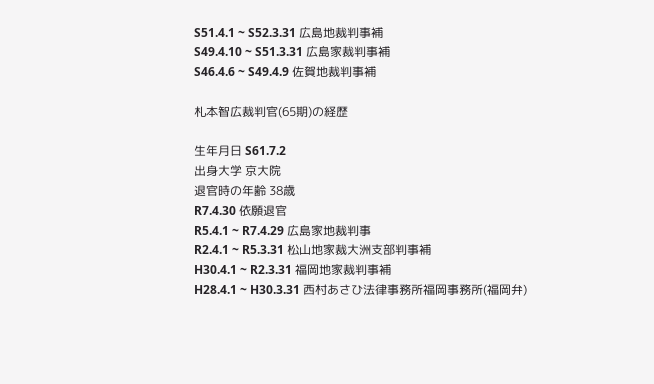S51.4.1 ~ S52.3.31 広島地裁判事補
S49.4.10 ~ S51.3.31 広島家裁判事補
S46.4.6 ~ S49.4.9 佐賀地裁判事補

札本智広裁判官(65期)の経歴

生年月日 S61.7.2
出身大学 京大院
退官時の年齢 38歳
R7.4.30 依願退官
R5.4.1 ~ R7.4.29 広島家地裁判事
R2.4.1 ~ R5.3.31 松山地家裁大洲支部判事補
H30.4.1 ~ R2.3.31 福岡地家裁判事補
H28.4.1 ~ H30.3.31 西村あさひ法律事務所福岡事務所(福岡弁)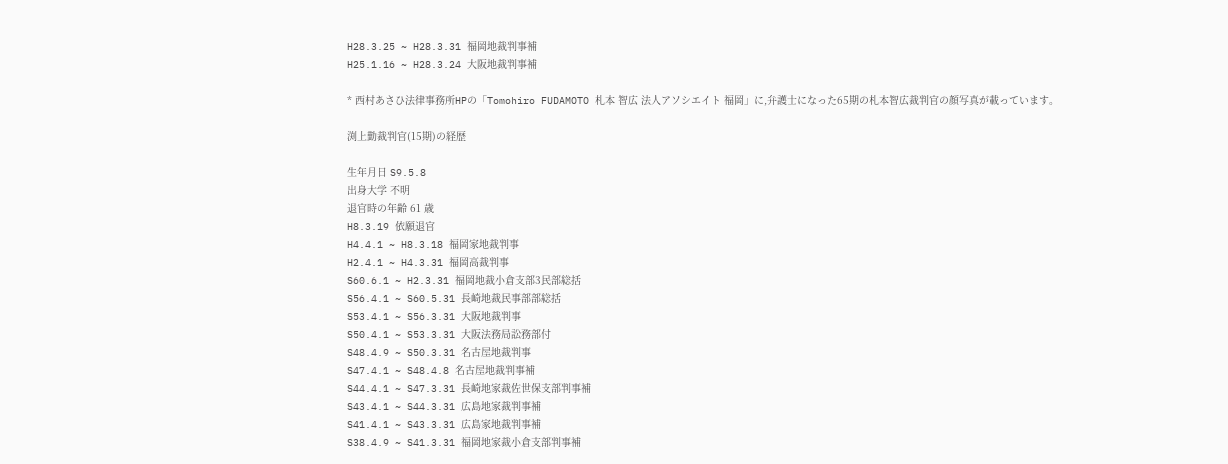H28.3.25 ~ H28.3.31 福岡地裁判事補
H25.1.16 ~ H28.3.24 大阪地裁判事補

* 西村あさひ法律事務所HPの「Tomohiro FUDAMOTO 札本 智広 法人アソシエイト 福岡」に,弁護士になった65期の札本智広裁判官の顔写真が載っています。

渕上勤裁判官(15期)の経歴

生年月日 S9.5.8
出身大学 不明
退官時の年齢 61 歳
H8.3.19 依願退官
H4.4.1 ~ H8.3.18 福岡家地裁判事
H2.4.1 ~ H4.3.31 福岡高裁判事
S60.6.1 ~ H2.3.31 福岡地裁小倉支部3民部総括
S56.4.1 ~ S60.5.31 長崎地裁民事部部総括
S53.4.1 ~ S56.3.31 大阪地裁判事
S50.4.1 ~ S53.3.31 大阪法務局訟務部付
S48.4.9 ~ S50.3.31 名古屋地裁判事
S47.4.1 ~ S48.4.8 名古屋地裁判事補
S44.4.1 ~ S47.3.31 長崎地家裁佐世保支部判事補
S43.4.1 ~ S44.3.31 広島地家裁判事補
S41.4.1 ~ S43.3.31 広島家地裁判事補
S38.4.9 ~ S41.3.31 福岡地家裁小倉支部判事補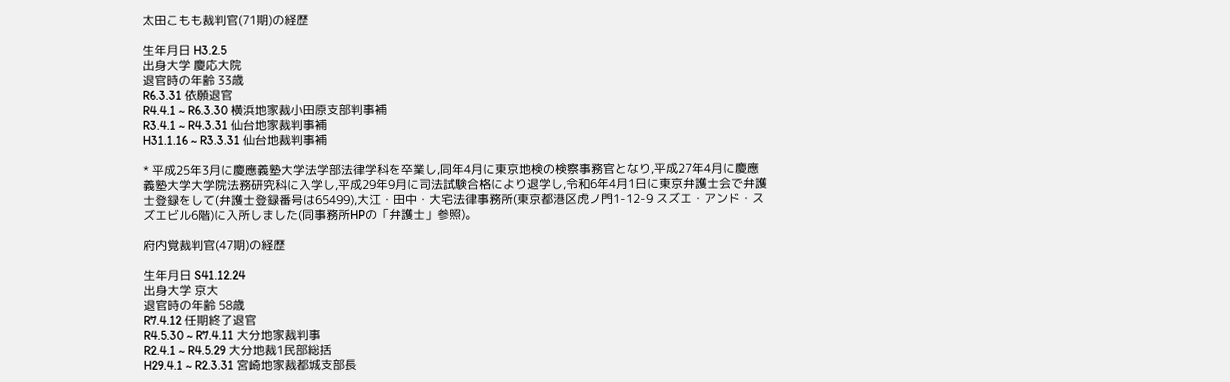太田こもも裁判官(71期)の経歴

生年月日 H3.2.5
出身大学 慶応大院
退官時の年齢 33歳
R6.3.31 依願退官
R4.4.1 ~ R6.3.30 横浜地家裁小田原支部判事補
R3.4.1 ~ R4.3.31 仙台地家裁判事補
H31.1.16 ~ R3.3.31 仙台地裁判事補

* 平成25年3月に慶應義塾大学法学部法律学科を卒業し,同年4月に東京地検の検察事務官となり,平成27年4月に慶應義塾大学大学院法務研究科に入学し,平成29年9月に司法試験合格により退学し,令和6年4月1日に東京弁護士会で弁護士登録をして(弁護士登録番号は65499),大江・田中・大宅法律事務所(東京都港区虎ノ門1-12-9 スズエ・アンド・スズエビル6階)に入所しました(同事務所HPの「弁護士」参照)。

府内覚裁判官(47期)の経歴

生年月日 S41.12.24
出身大学 京大
退官時の年齢 58歳
R7.4.12 任期終了退官
R4.5.30 ~ R7.4.11 大分地家裁判事
R2.4.1 ~ R4.5.29 大分地裁1民部総括
H29.4.1 ~ R2.3.31 宮崎地家裁都城支部長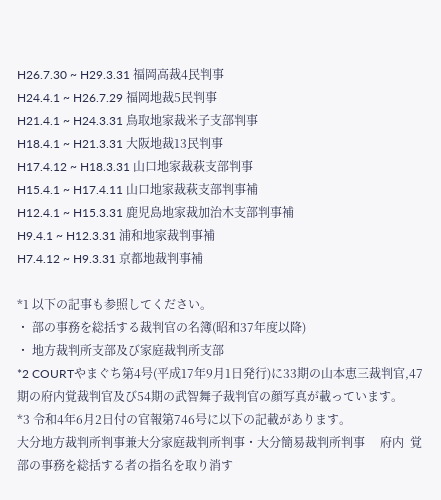H26.7.30 ~ H29.3.31 福岡高裁4民判事
H24.4.1 ~ H26.7.29 福岡地裁5民判事
H21.4.1 ~ H24.3.31 鳥取地家裁米子支部判事
H18.4.1 ~ H21.3.31 大阪地裁13民判事
H17.4.12 ~ H18.3.31 山口地家裁萩支部判事
H15.4.1 ~ H17.4.11 山口地家裁萩支部判事補
H12.4.1 ~ H15.3.31 鹿児島地家裁加治木支部判事補
H9.4.1 ~ H12.3.31 浦和地家裁判事補
H7.4.12 ~ H9.3.31 京都地裁判事補

*1 以下の記事も参照してください。
・ 部の事務を総括する裁判官の名簿(昭和37年度以降)
・ 地方裁判所支部及び家庭裁判所支部
*2 COURTやまぐち第4号(平成17年9月1日発行)に33期の山本恵三裁判官,47期の府内覚裁判官及び54期の武智舞子裁判官の顔写真が載っています。
*3 令和4年6月2日付の官報第746号に以下の記載があります。
大分地方裁判所判事兼大分家庭裁判所判事・大分簡易裁判所判事     府内  覚
部の事務を総括する者の指名を取り消す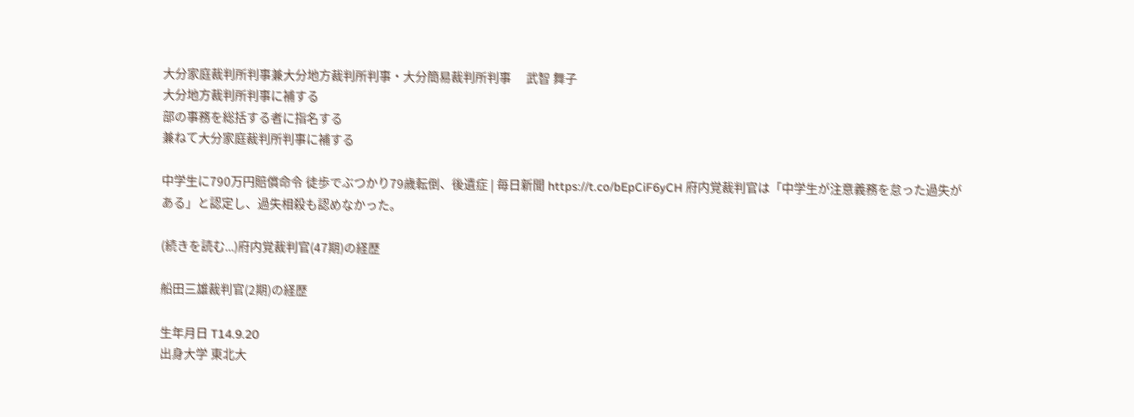大分家庭裁判所判事兼大分地方裁判所判事・大分簡易裁判所判事     武智 舞子
大分地方裁判所判事に補する
部の事務を総括する者に指名する
兼ねて大分家庭裁判所判事に補する

中学生に790万円賠償命令 徒歩でぶつかり79歳転倒、後遺症 | 毎日新聞 https://t.co/bEpCiF6yCH 府内覚裁判官は「中学生が注意義務を怠った過失がある」と認定し、過失相殺も認めなかった。

(続きを読む...)府内覚裁判官(47期)の経歴

船田三雄裁判官(2期)の経歴

生年月日 T14.9.20
出身大学 東北大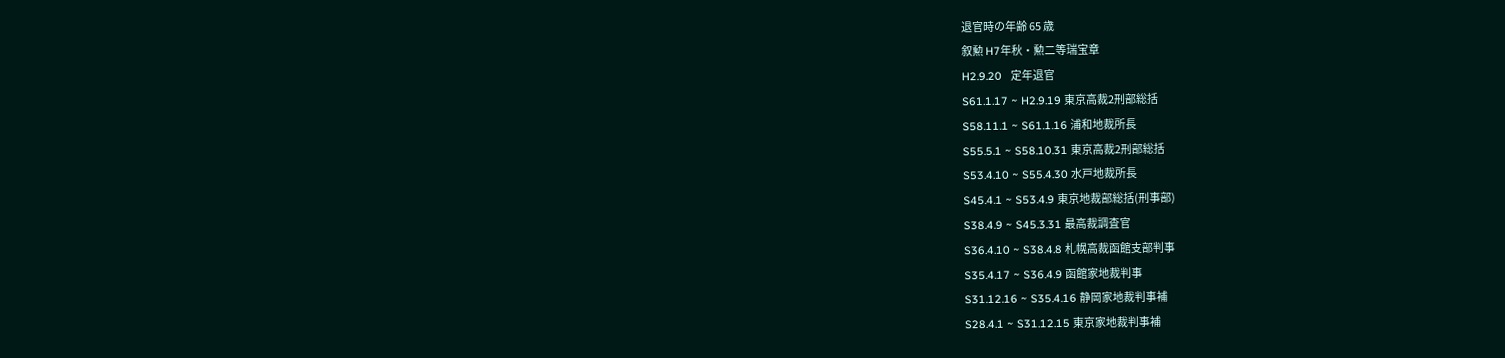退官時の年齢 65 歳
叙勲 H7年秋・勲二等瑞宝章
H2.9.20   定年退官
S61.1.17 ~ H2.9.19 東京高裁2刑部総括
S58.11.1 ~ S61.1.16 浦和地裁所長
S55.5.1 ~ S58.10.31 東京高裁2刑部総括
S53.4.10 ~ S55.4.30 水戸地裁所長
S45.4.1 ~ S53.4.9 東京地裁部総括(刑事部)
S38.4.9 ~ S45.3.31 最高裁調査官
S36.4.10 ~ S38.4.8 札幌高裁函館支部判事
S35.4.17 ~ S36.4.9 函館家地裁判事
S31.12.16 ~ S35.4.16 静岡家地裁判事補
S28.4.1 ~ S31.12.15 東京家地裁判事補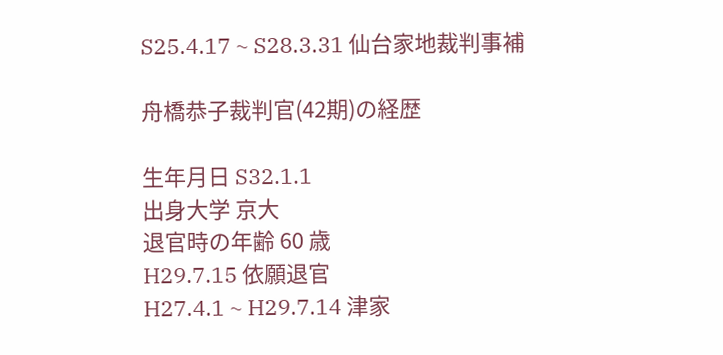S25.4.17 ~ S28.3.31 仙台家地裁判事補

舟橋恭子裁判官(42期)の経歴

生年月日 S32.1.1
出身大学 京大
退官時の年齢 60 歳
H29.7.15 依願退官
H27.4.1 ~ H29.7.14 津家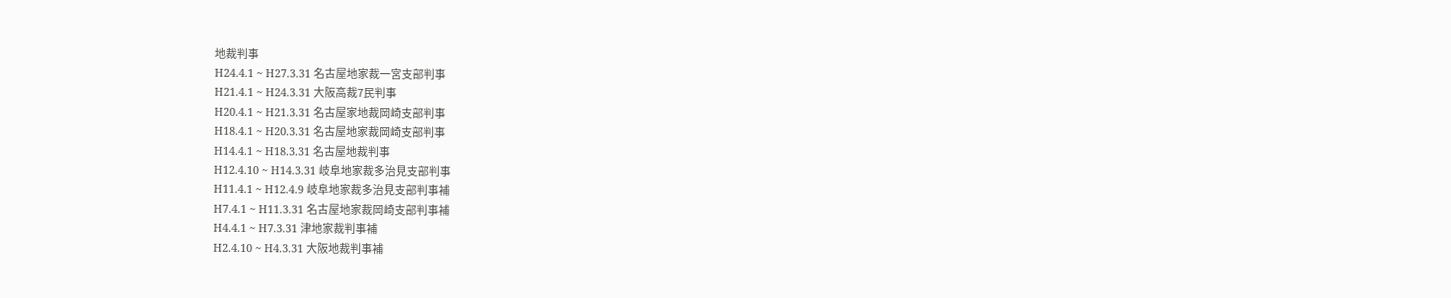地裁判事
H24.4.1 ~ H27.3.31 名古屋地家裁一宮支部判事
H21.4.1 ~ H24.3.31 大阪高裁7民判事
H20.4.1 ~ H21.3.31 名古屋家地裁岡崎支部判事
H18.4.1 ~ H20.3.31 名古屋地家裁岡崎支部判事
H14.4.1 ~ H18.3.31 名古屋地裁判事
H12.4.10 ~ H14.3.31 岐阜地家裁多治見支部判事
H11.4.1 ~ H12.4.9 岐阜地家裁多治見支部判事補
H7.4.1 ~ H11.3.31 名古屋地家裁岡崎支部判事補
H4.4.1 ~ H7.3.31 津地家裁判事補
H2.4.10 ~ H4.3.31 大阪地裁判事補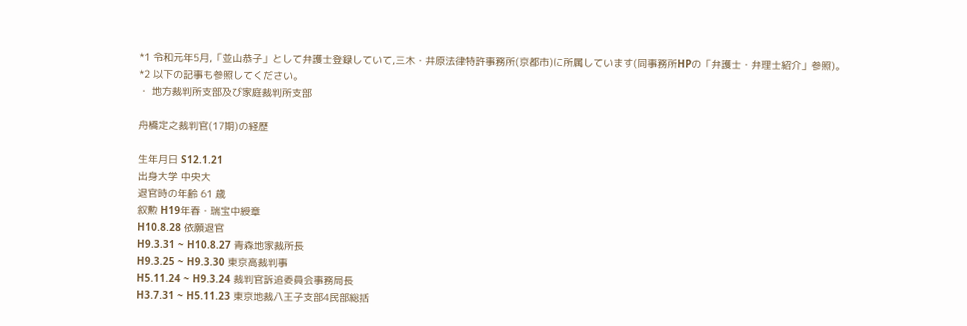*1 令和元年5月,「並山恭子」として弁護士登録していて,三木・井原法律特許事務所(京都市)に所属しています(同事務所HPの「弁護士・弁理士紹介」参照)。
*2 以下の記事も参照してください。
・ 地方裁判所支部及び家庭裁判所支部

舟橋定之裁判官(17期)の経歴

生年月日 S12.1.21
出身大学 中央大
退官時の年齢 61 歳
叙勲 H19年春・瑞宝中綬章
H10.8.28 依願退官
H9.3.31 ~ H10.8.27 青森地家裁所長
H9.3.25 ~ H9.3.30 東京高裁判事
H5.11.24 ~ H9.3.24 裁判官訴追委員会事務局長
H3.7.31 ~ H5.11.23 東京地裁八王子支部4民部総括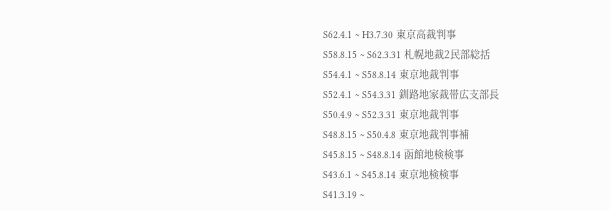S62.4.1 ~ H3.7.30 東京高裁判事
S58.8.15 ~ S62.3.31 札幌地裁2民部総括
S54.4.1 ~ S58.8.14 東京地裁判事
S52.4.1 ~ S54.3.31 釧路地家裁帯広支部長
S50.4.9 ~ S52.3.31 東京地裁判事
S48.8.15 ~ S50.4.8 東京地裁判事補
S45.8.15 ~ S48.8.14 函館地検検事
S43.6.1 ~ S45.8.14 東京地検検事
S41.3.19 ~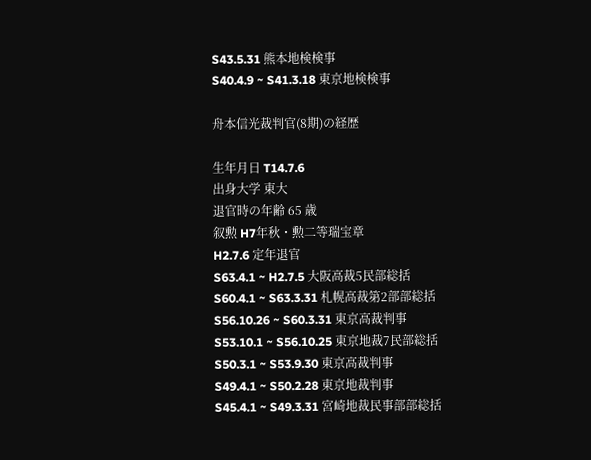S43.5.31 熊本地検検事
S40.4.9 ~ S41.3.18 東京地検検事

舟本信光裁判官(8期)の経歴

生年月日 T14.7.6
出身大学 東大
退官時の年齢 65 歳
叙勲 H7年秋・勲二等瑞宝章
H2.7.6 定年退官
S63.4.1 ~ H2.7.5 大阪高裁5民部総括
S60.4.1 ~ S63.3.31 札幌高裁第2部部総括
S56.10.26 ~ S60.3.31 東京高裁判事
S53.10.1 ~ S56.10.25 東京地裁7民部総括
S50.3.1 ~ S53.9.30 東京高裁判事
S49.4.1 ~ S50.2.28 東京地裁判事
S45.4.1 ~ S49.3.31 宮崎地裁民事部部総括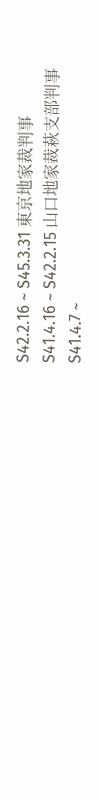S42.2.16 ~ S45.3.31 東京地家裁判事
S41.4.16 ~ S42.2.15 山口地家裁萩支部判事
S41.4.7 ~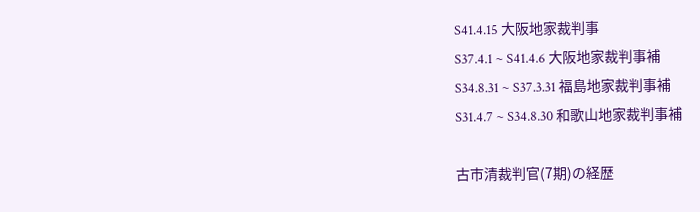S41.4.15 大阪地家裁判事
S37.4.1 ~ S41.4.6 大阪地家裁判事補
S34.8.31 ~ S37.3.31 福島地家裁判事補
S31.4.7 ~ S34.8.30 和歌山地家裁判事補

古市清裁判官(7期)の経歴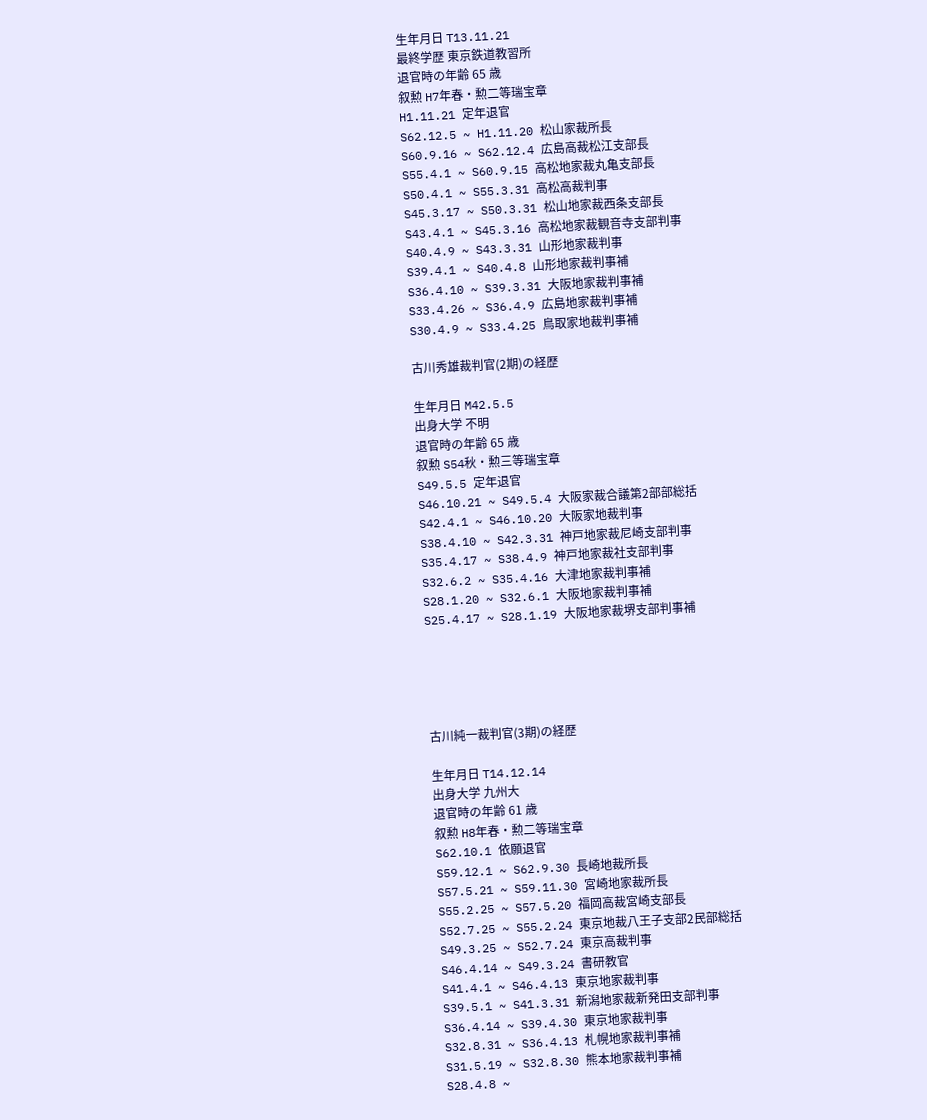生年月日 T13.11.21
最終学歴 東京鉄道教習所
退官時の年齢 65 歳
叙勲 H7年春・勲二等瑞宝章
H1.11.21 定年退官
S62.12.5 ~ H1.11.20 松山家裁所長
S60.9.16 ~ S62.12.4 広島高裁松江支部長
S55.4.1 ~ S60.9.15 高松地家裁丸亀支部長
S50.4.1 ~ S55.3.31 高松高裁判事
S45.3.17 ~ S50.3.31 松山地家裁西条支部長
S43.4.1 ~ S45.3.16 高松地家裁観音寺支部判事
S40.4.9 ~ S43.3.31 山形地家裁判事
S39.4.1 ~ S40.4.8 山形地家裁判事補
S36.4.10 ~ S39.3.31 大阪地家裁判事補
S33.4.26 ~ S36.4.9 広島地家裁判事補
S30.4.9 ~ S33.4.25 鳥取家地裁判事補

古川秀雄裁判官(2期)の経歴

生年月日 M42.5.5
出身大学 不明
退官時の年齢 65 歳
叙勲 S54秋・勲三等瑞宝章
S49.5.5 定年退官
S46.10.21 ~ S49.5.4 大阪家裁合議第2部部総括
S42.4.1 ~ S46.10.20 大阪家地裁判事
S38.4.10 ~ S42.3.31 神戸地家裁尼崎支部判事
S35.4.17 ~ S38.4.9 神戸地家裁社支部判事
S32.6.2 ~ S35.4.16 大津地家裁判事補
S28.1.20 ~ S32.6.1 大阪地家裁判事補
S25.4.17 ~ S28.1.19 大阪地家裁堺支部判事補





古川純一裁判官(3期)の経歴

生年月日 T14.12.14
出身大学 九州大
退官時の年齢 61 歳
叙勲 H8年春・勲二等瑞宝章
S62.10.1 依願退官
S59.12.1 ~ S62.9.30 長崎地裁所長
S57.5.21 ~ S59.11.30 宮崎地家裁所長
S55.2.25 ~ S57.5.20 福岡高裁宮崎支部長
S52.7.25 ~ S55.2.24 東京地裁八王子支部2民部総括
S49.3.25 ~ S52.7.24 東京高裁判事
S46.4.14 ~ S49.3.24 書研教官
S41.4.1 ~ S46.4.13 東京地家裁判事
S39.5.1 ~ S41.3.31 新潟地家裁新発田支部判事
S36.4.14 ~ S39.4.30 東京地家裁判事
S32.8.31 ~ S36.4.13 札幌地家裁判事補
S31.5.19 ~ S32.8.30 熊本地家裁判事補
S28.4.8 ~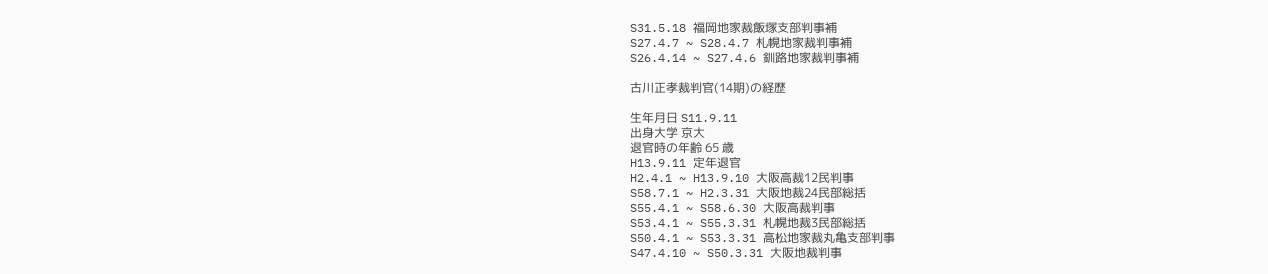S31.5.18 福岡地家裁飯塚支部判事補
S27.4.7 ~ S28.4.7 札幌地家裁判事補
S26.4.14 ~ S27.4.6 釧路地家裁判事補

古川正孝裁判官(14期)の経歴

生年月日 S11.9.11
出身大学 京大
退官時の年齢 65 歳
H13.9.11 定年退官
H2.4.1 ~ H13.9.10 大阪高裁12民判事
S58.7.1 ~ H2.3.31 大阪地裁24民部総括
S55.4.1 ~ S58.6.30 大阪高裁判事
S53.4.1 ~ S55.3.31 札幌地裁3民部総括
S50.4.1 ~ S53.3.31 高松地家裁丸亀支部判事
S47.4.10 ~ S50.3.31 大阪地裁判事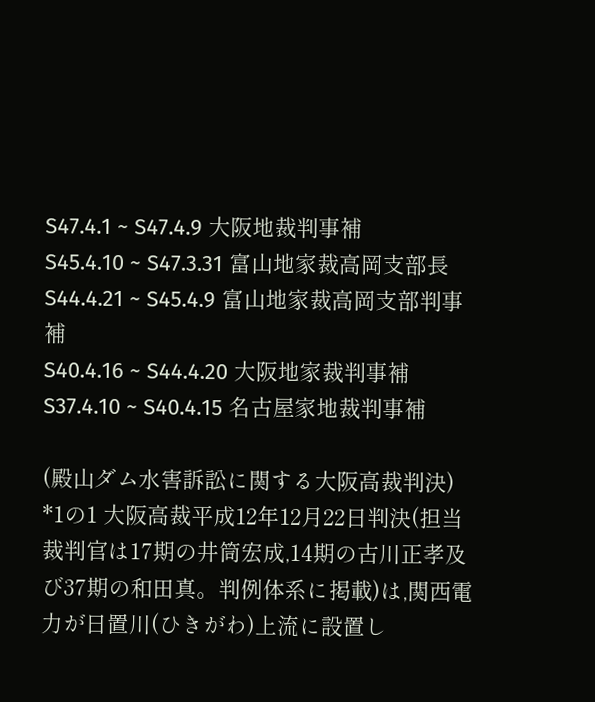S47.4.1 ~ S47.4.9 大阪地裁判事補
S45.4.10 ~ S47.3.31 富山地家裁高岡支部長
S44.4.21 ~ S45.4.9 富山地家裁高岡支部判事補
S40.4.16 ~ S44.4.20 大阪地家裁判事補
S37.4.10 ~ S40.4.15 名古屋家地裁判事補

(殿山ダム水害訴訟に関する大阪高裁判決)
*1の1 大阪高裁平成12年12月22日判決(担当裁判官は17期の井筒宏成,14期の古川正孝及び37期の和田真。判例体系に掲載)は,関西電力が日置川(ひきがわ)上流に設置し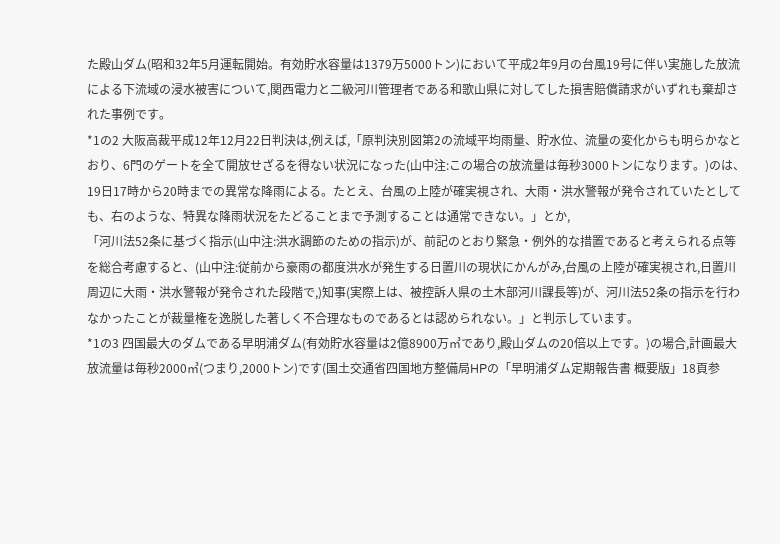た殿山ダム(昭和32年5月運転開始。有効貯水容量は1379万5000トン)において平成2年9月の台風19号に伴い実施した放流による下流域の浸水被害について,関西電力と二級河川管理者である和歌山県に対してした損害賠償請求がいずれも棄却された事例です。
*1の2 大阪高裁平成12年12月22日判決は,例えば,「原判決別図第2の流域平均雨量、貯水位、流量の変化からも明らかなとおり、6門のゲートを全て開放せざるを得ない状況になった(山中注:この場合の放流量は毎秒3000トンになります。)のは、19日17時から20時までの異常な降雨による。たとえ、台風の上陸が確実視され、大雨・洪水警報が発令されていたとしても、右のような、特異な降雨状況をたどることまで予測することは通常できない。」とか,
「河川法52条に基づく指示(山中注:洪水調節のための指示)が、前記のとおり緊急・例外的な措置であると考えられる点等を総合考慮すると、(山中注:従前から豪雨の都度洪水が発生する日置川の現状にかんがみ,台風の上陸が確実視され,日置川周辺に大雨・洪水警報が発令された段階で,)知事(実際上は、被控訴人県の土木部河川課長等)が、河川法52条の指示を行わなかったことが裁量権を逸脱した著しく不合理なものであるとは認められない。」と判示しています。
*1の3 四国最大のダムである早明浦ダム(有効貯水容量は2億8900万㎥であり,殿山ダムの20倍以上です。)の場合,計画最大放流量は毎秒2000㎥(つまり,2000トン)です(国土交通省四国地方整備局HPの「早明浦ダム定期報告書 概要版」18頁参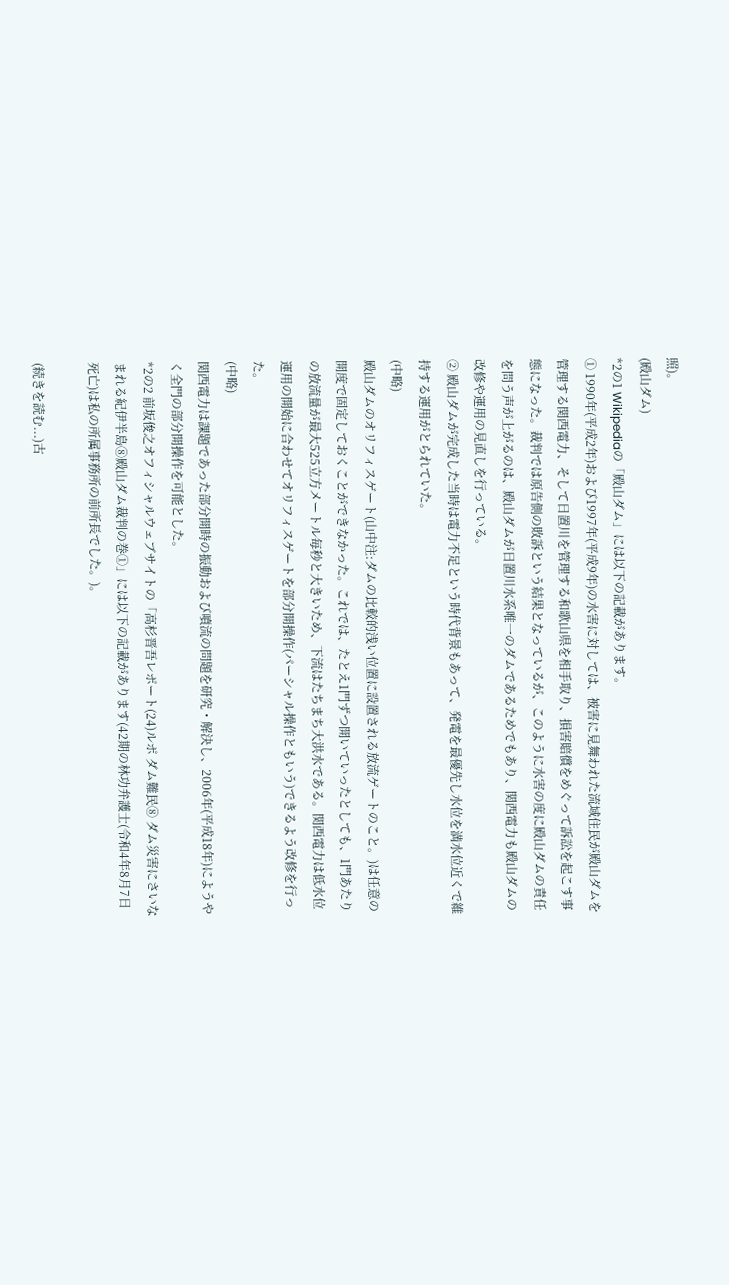照)。
(殿山ダム)
*2の1 Wikipediaの「殿山ダム」には以下の記載があります。
① 1990年(平成2年)および1997年(平成9年)の水害に対しては、被害に見舞われた流域住民が殿山ダムを管理する関西電力、そして日置川を管理する和歌山県を相手取り、損害賠償をめぐって訴訟を起こす事態になった。裁判では原告側の敗訴という結果となっているが、このように水害の度に殿山ダムの責任を問う声が上がるのは、殿山ダムが日置川水系唯一のダムであるためでもあり、関西電力も殿山ダムの改修や運用の見直しを行っている。
② 殿山ダムが完成した当時は電力不足という時代背景もあって、発電を最優先し水位を満水位近くで維持する運用がとられていた。
(中略)
殿山ダムのオリフィスゲート(山中注:ダムの比較的浅い位置に設置される放流ゲートのこと。)は任意の開度で固定しておくことができなかった。これでは、たとえ1門ずつ開いていったとしても、1門あたりの放流量が最大525立方メートル毎秒と大きいため、下流はたちまち大洪水である。関西電力は低水位運用の開始に合わせてオリフィスゲートを部分開操作(パーシャル操作ともいう)できるよう改修を行った。
(中略)
関西電力は課題であった部分開時の振動および噴流の問題を研究・解決し、2006年(平成18年)にようやく全門の部分開操作を可能とした。
*2の2 前坂俊之オフィシャルウェブサイトの「高杉晋吾レポート(24)ルポ ダム難民⑧ ダム災害にさいなまれる紀伊半島⑧殿山ダム裁判の巻①」には以下の記載があります(42期の林功弁護士(令和4年8月7日死亡)は私の所属事務所の前所長でした。)。

(続きを読む...)古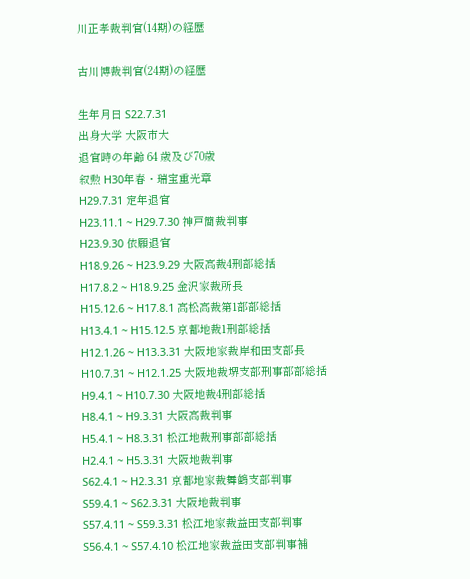川正孝裁判官(14期)の経歴

古川博裁判官(24期)の経歴

生年月日 S22.7.31
出身大学 大阪市大
退官時の年齢 64 歳及び70歳
叙勲 H30年春・瑞宝重光章
H29.7.31 定年退官
H23.11.1 ~ H29.7.30 神戸簡裁判事
H23.9.30 依願退官
H18.9.26 ~ H23.9.29 大阪高裁4刑部総括
H17.8.2 ~ H18.9.25 金沢家裁所長
H15.12.6 ~ H17.8.1 高松高裁第1部部総括
H13.4.1 ~ H15.12.5 京都地裁1刑部総括
H12.1.26 ~ H13.3.31 大阪地家裁岸和田支部長
H10.7.31 ~ H12.1.25 大阪地裁堺支部刑事部部総括
H9.4.1 ~ H10.7.30 大阪地裁4刑部総括
H8.4.1 ~ H9.3.31 大阪高裁判事
H5.4.1 ~ H8.3.31 松江地裁刑事部部総括
H2.4.1 ~ H5.3.31 大阪地裁判事
S62.4.1 ~ H2.3.31 京都地家裁舞鶴支部判事
S59.4.1 ~ S62.3.31 大阪地裁判事
S57.4.11 ~ S59.3.31 松江地家裁益田支部判事
S56.4.1 ~ S57.4.10 松江地家裁益田支部判事補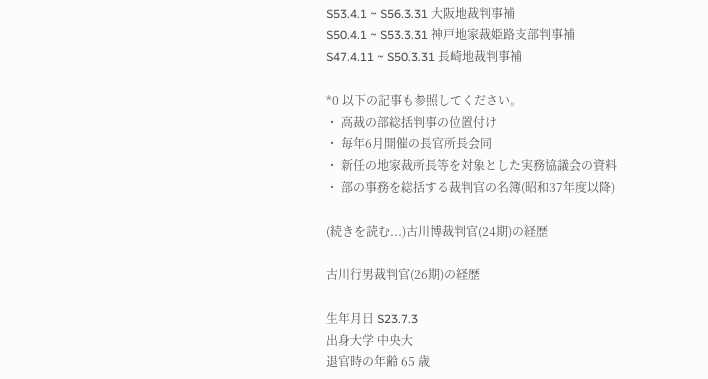S53.4.1 ~ S56.3.31 大阪地裁判事補
S50.4.1 ~ S53.3.31 神戸地家裁姫路支部判事補
S47.4.11 ~ S50.3.31 長崎地裁判事補

*0 以下の記事も参照してください。
・ 高裁の部総括判事の位置付け
・ 毎年6月開催の長官所長会同
・ 新任の地家裁所長等を対象とした実務協議会の資料
・ 部の事務を総括する裁判官の名簿(昭和37年度以降)

(続きを読む...)古川博裁判官(24期)の経歴

古川行男裁判官(26期)の経歴

生年月日 S23.7.3
出身大学 中央大
退官時の年齢 65 歳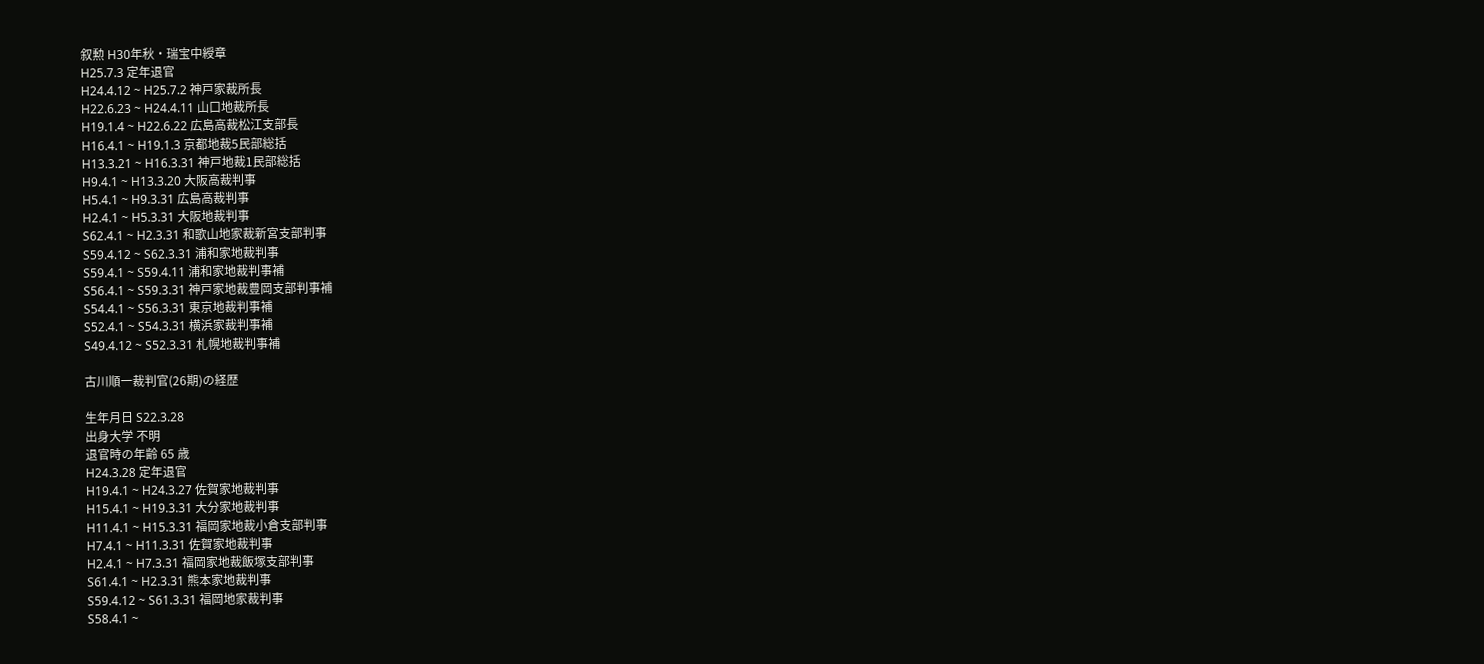叙勲 H30年秋・瑞宝中綬章
H25.7.3 定年退官
H24.4.12 ~ H25.7.2 神戸家裁所長
H22.6.23 ~ H24.4.11 山口地裁所長
H19.1.4 ~ H22.6.22 広島高裁松江支部長
H16.4.1 ~ H19.1.3 京都地裁5民部総括
H13.3.21 ~ H16.3.31 神戸地裁1民部総括
H9.4.1 ~ H13.3.20 大阪高裁判事
H5.4.1 ~ H9.3.31 広島高裁判事
H2.4.1 ~ H5.3.31 大阪地裁判事
S62.4.1 ~ H2.3.31 和歌山地家裁新宮支部判事
S59.4.12 ~ S62.3.31 浦和家地裁判事
S59.4.1 ~ S59.4.11 浦和家地裁判事補
S56.4.1 ~ S59.3.31 神戸家地裁豊岡支部判事補
S54.4.1 ~ S56.3.31 東京地裁判事補
S52.4.1 ~ S54.3.31 横浜家裁判事補
S49.4.12 ~ S52.3.31 札幌地裁判事補

古川順一裁判官(26期)の経歴

生年月日 S22.3.28
出身大学 不明
退官時の年齢 65 歳
H24.3.28 定年退官
H19.4.1 ~ H24.3.27 佐賀家地裁判事
H15.4.1 ~ H19.3.31 大分家地裁判事
H11.4.1 ~ H15.3.31 福岡家地裁小倉支部判事
H7.4.1 ~ H11.3.31 佐賀家地裁判事
H2.4.1 ~ H7.3.31 福岡家地裁飯塚支部判事
S61.4.1 ~ H2.3.31 熊本家地裁判事
S59.4.12 ~ S61.3.31 福岡地家裁判事
S58.4.1 ~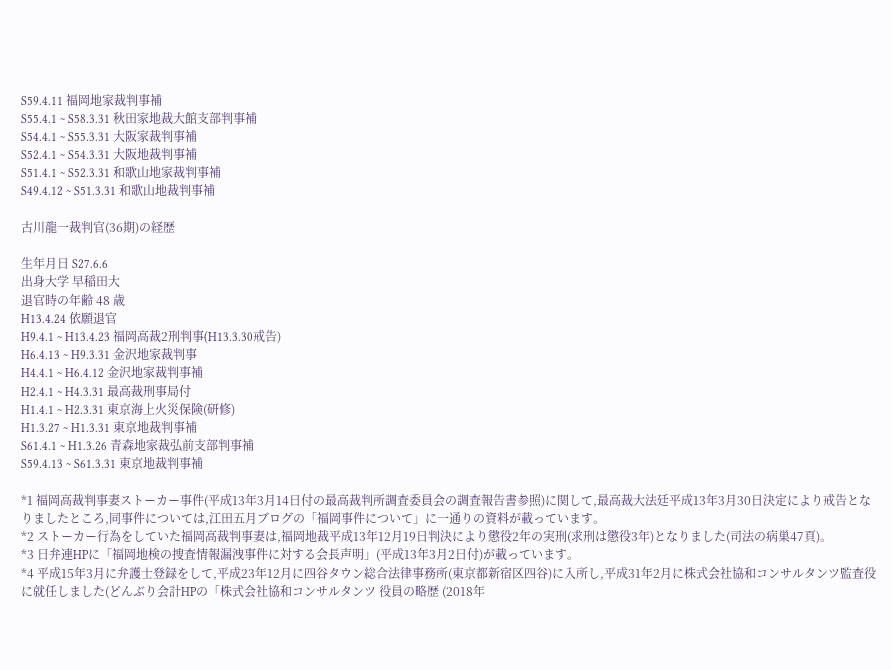S59.4.11 福岡地家裁判事補
S55.4.1 ~ S58.3.31 秋田家地裁大館支部判事補
S54.4.1 ~ S55.3.31 大阪家裁判事補
S52.4.1 ~ S54.3.31 大阪地裁判事補
S51.4.1 ~ S52.3.31 和歌山地家裁判事補
S49.4.12 ~ S51.3.31 和歌山地裁判事補

古川龍一裁判官(36期)の経歴

生年月日 S27.6.6
出身大学 早稲田大
退官時の年齢 48 歳
H13.4.24 依願退官
H9.4.1 ~ H13.4.23 福岡高裁2刑判事(H13.3.30戒告)
H6.4.13 ~ H9.3.31 金沢地家裁判事
H4.4.1 ~ H6.4.12 金沢地家裁判事補
H2.4.1 ~ H4.3.31 最高裁刑事局付
H1.4.1 ~ H2.3.31 東京海上火災保険(研修)
H1.3.27 ~ H1.3.31 東京地裁判事補
S61.4.1 ~ H1.3.26 青森地家裁弘前支部判事補
S59.4.13 ~ S61.3.31 東京地裁判事補

*1 福岡高裁判事妻ストーカー事件(平成13年3月14日付の最高裁判所調査委員会の調査報告書参照)に関して,最高裁大法廷平成13年3月30日決定により戒告となりましたところ,同事件については,江田五月ブログの「福岡事件について」に一通りの資料が載っています。
*2 ストーカー行為をしていた福岡高裁判事妻は,福岡地裁平成13年12月19日判決により懲役2年の実刑(求刑は懲役3年)となりました(司法の病巣47頁)。
*3 日弁連HPに「福岡地検の捜査情報漏洩事件に対する会長声明」(平成13年3月2日付)が載っています。
*4 平成15年3月に弁護士登録をして,平成23年12月に四谷タウン総合法律事務所(東京都新宿区四谷)に入所し,平成31年2月に株式会社協和コンサルタンツ監査役に就任しました(どんぶり会計HPの「株式会社協和コンサルタンツ 役員の略歴 (2018年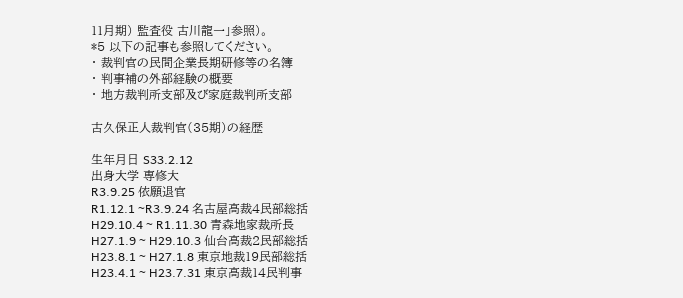11月期) 監査役 古川龍一」参照)。
*5 以下の記事も参照してください。
・ 裁判官の民間企業長期研修等の名簿
・ 判事補の外部経験の概要
・ 地方裁判所支部及び家庭裁判所支部

古久保正人裁判官(35期)の経歴

生年月日 S33.2.12
出身大学 専修大
R3.9.25 依願退官
R1.12.1 ~R3.9.24 名古屋高裁4民部総括
H29.10.4 ~ R1.11.30 青森地家裁所長
H27.1.9 ~ H29.10.3 仙台高裁2民部総括
H23.8.1 ~ H27.1.8 東京地裁19民部総括
H23.4.1 ~ H23.7.31 東京高裁14民判事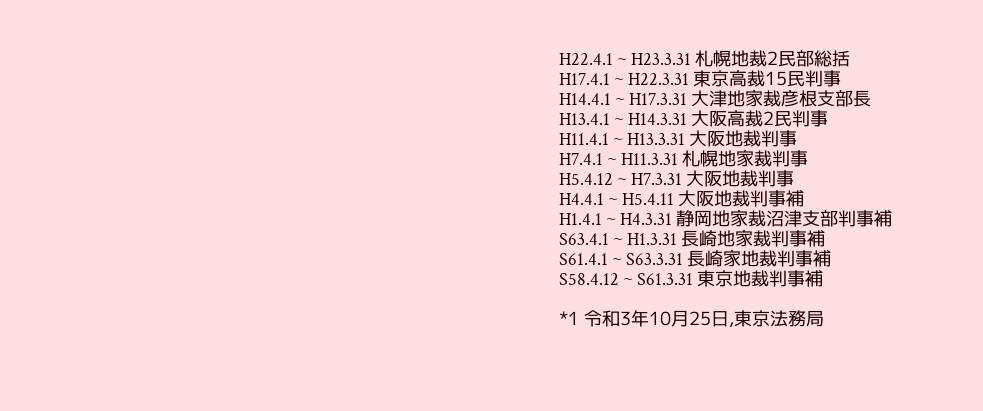H22.4.1 ~ H23.3.31 札幌地裁2民部総括
H17.4.1 ~ H22.3.31 東京高裁15民判事
H14.4.1 ~ H17.3.31 大津地家裁彦根支部長
H13.4.1 ~ H14.3.31 大阪高裁2民判事
H11.4.1 ~ H13.3.31 大阪地裁判事
H7.4.1 ~ H11.3.31 札幌地家裁判事
H5.4.12 ~ H7.3.31 大阪地裁判事
H4.4.1 ~ H5.4.11 大阪地裁判事補
H1.4.1 ~ H4.3.31 静岡地家裁沼津支部判事補
S63.4.1 ~ H1.3.31 長崎地家裁判事補
S61.4.1 ~ S63.3.31 長崎家地裁判事補
S58.4.12 ~ S61.3.31 東京地裁判事補

*1 令和3年10月25日,東京法務局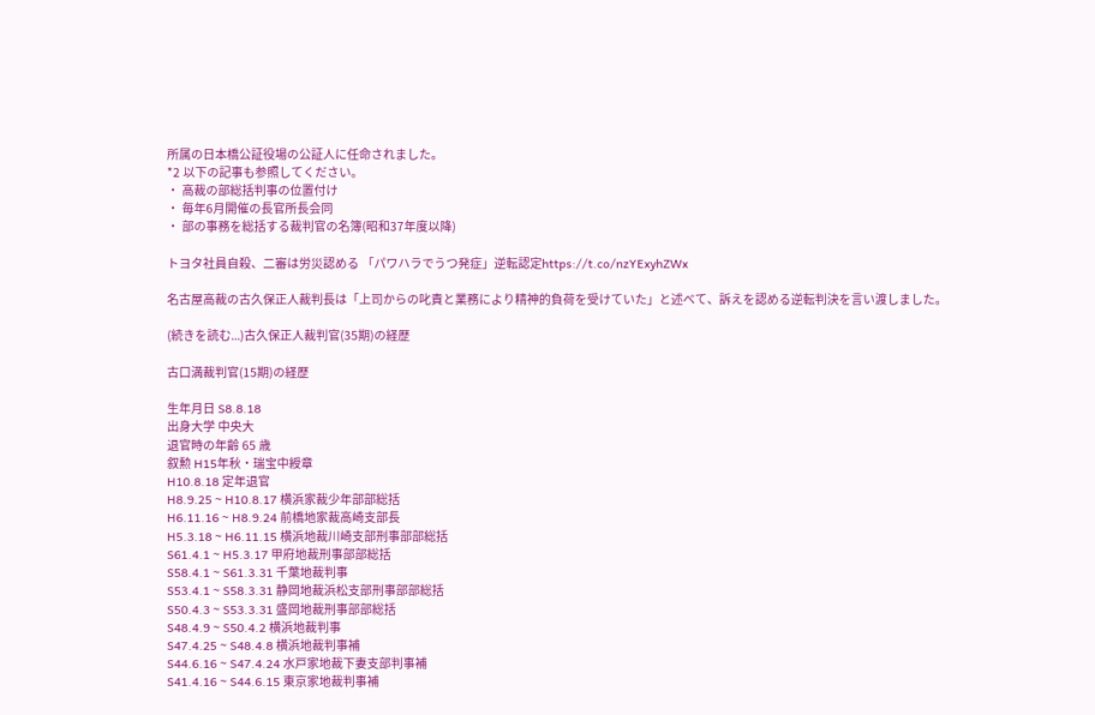所属の日本橋公証役場の公証人に任命されました。
*2 以下の記事も参照してください。
・ 高裁の部総括判事の位置付け
・ 毎年6月開催の長官所長会同
・ 部の事務を総括する裁判官の名簿(昭和37年度以降)

トヨタ社員自殺、二審は労災認める 「パワハラでうつ発症」逆転認定https://t.co/nzYExyhZWx

名古屋高裁の古久保正人裁判長は「上司からの叱責と業務により精神的負荷を受けていた」と述べて、訴えを認める逆転判決を言い渡しました。

(続きを読む...)古久保正人裁判官(35期)の経歴

古口満裁判官(15期)の経歴

生年月日 S8.8.18
出身大学 中央大
退官時の年齢 65 歳
叙勲 H15年秋・瑞宝中綬章
H10.8.18 定年退官
H8.9.25 ~ H10.8.17 横浜家裁少年部部総括
H6.11.16 ~ H8.9.24 前橋地家裁高崎支部長
H5.3.18 ~ H6.11.15 横浜地裁川崎支部刑事部部総括
S61.4.1 ~ H5.3.17 甲府地裁刑事部部総括
S58.4.1 ~ S61.3.31 千葉地裁判事
S53.4.1 ~ S58.3.31 静岡地裁浜松支部刑事部部総括
S50.4.3 ~ S53.3.31 盛岡地裁刑事部部総括
S48.4.9 ~ S50.4.2 横浜地裁判事
S47.4.25 ~ S48.4.8 横浜地裁判事補
S44.6.16 ~ S47.4.24 水戸家地裁下妻支部判事補
S41.4.16 ~ S44.6.15 東京家地裁判事補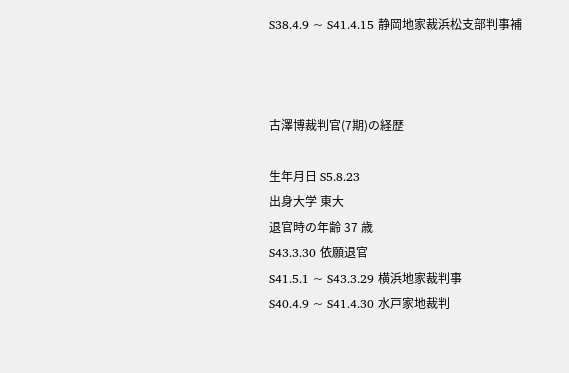S38.4.9 ~ S41.4.15 静岡地家裁浜松支部判事補



古澤博裁判官(7期)の経歴

生年月日 S5.8.23
出身大学 東大
退官時の年齢 37 歳
S43.3.30 依願退官
S41.5.1 ~ S43.3.29 横浜地家裁判事
S40.4.9 ~ S41.4.30 水戸家地裁判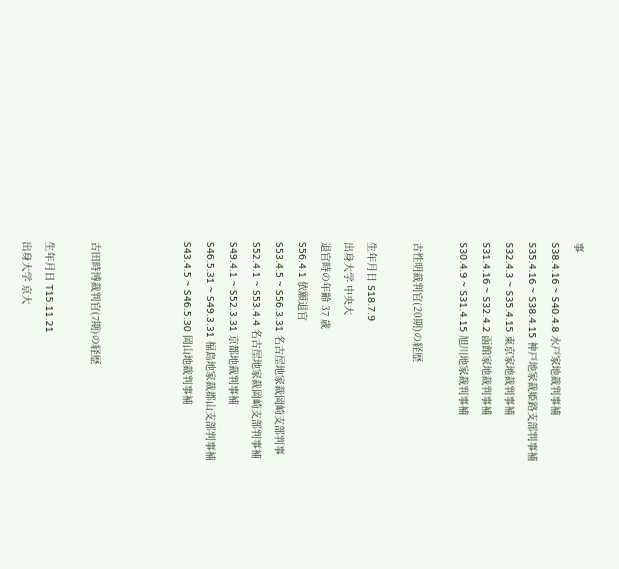事
S38.4.16 ~ S40.4.8 水戸家地裁判事補
S35.4.16 ~ S38.4.15 神戸地家裁姫路支部判事補
S32.4.3 ~ S35.4.15 東京家地裁判事補
S31.4.16 ~ S32.4.2 函館家地裁判事補
S30.4.9 ~ S31.4.15 旭川地家裁判事補

古性明裁判官(20期)の経歴

生年月日 S18.7.9
出身大学 中央大
退官時の年齢 37 歳
S56.4.1 依願退官
S53.4.5 ~ S56.3.31 名古屋地家裁岡崎支部判事
S52.4.1 ~ S53.4.4 名古屋地家裁岡崎支部判事補
S49.4.1 ~ S52.3.31 京都地裁判事補
S46.5.31 ~ S49.3.31 福島地家裁郡山支部判事補
S43.4.5 ~ S46.5.30 岡山地裁判事補



古田時博裁判官(7期)の経歴

生年月日 T15.11.21
出身大学 京大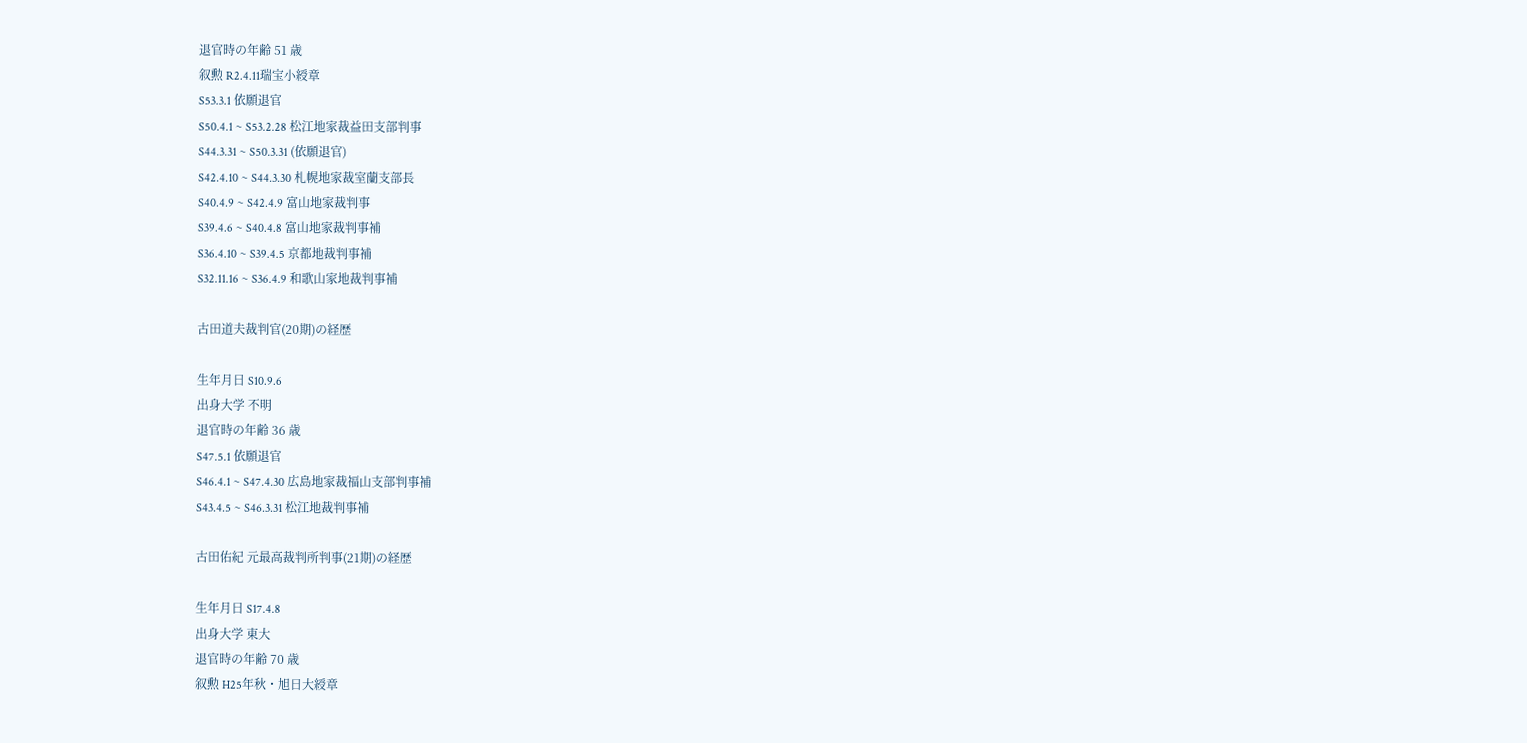退官時の年齢 51 歳
叙勲 R2.4.11瑞宝小綬章
S53.3.1 依願退官
S50.4.1 ~ S53.2.28 松江地家裁益田支部判事
S44.3.31 ~ S50.3.31 (依願退官)
S42.4.10 ~ S44.3.30 札幌地家裁室蘭支部長
S40.4.9 ~ S42.4.9 富山地家裁判事
S39.4.6 ~ S40.4.8 富山地家裁判事補
S36.4.10 ~ S39.4.5 京都地裁判事補
S32.11.16 ~ S36.4.9 和歌山家地裁判事補

古田道夫裁判官(20期)の経歴

生年月日 S10.9.6
出身大学 不明
退官時の年齢 36 歳
S47.5.1 依願退官
S46.4.1 ~ S47.4.30 広島地家裁福山支部判事補
S43.4.5 ~ S46.3.31 松江地裁判事補

古田佑紀 元最高裁判所判事(21期)の経歴

生年月日 S17.4.8
出身大学 東大
退官時の年齢 70 歳
叙勲 H25年秋・旭日大綬章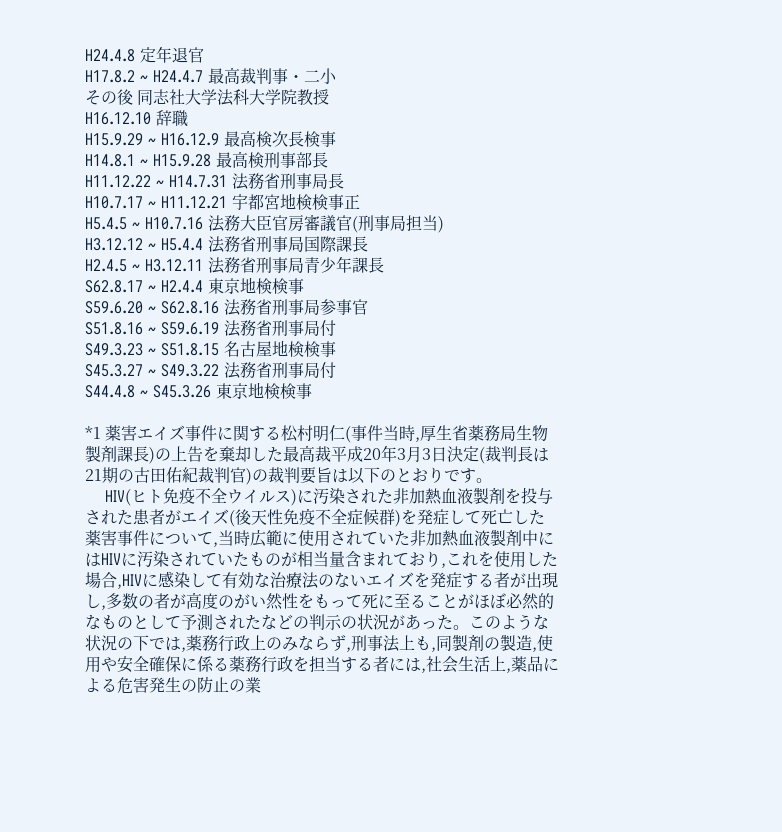H24.4.8 定年退官
H17.8.2 ~ H24.4.7 最高裁判事・二小
その後 同志社大学法科大学院教授
H16.12.10 辞職
H15.9.29 ~ H16.12.9 最高検次長検事
H14.8.1 ~ H15.9.28 最高検刑事部長
H11.12.22 ~ H14.7.31 法務省刑事局長
H10.7.17 ~ H11.12.21 宇都宮地検検事正
H5.4.5 ~ H10.7.16 法務大臣官房審議官(刑事局担当)
H3.12.12 ~ H5.4.4 法務省刑事局国際課長
H2.4.5 ~ H3.12.11 法務省刑事局青少年課長
S62.8.17 ~ H2.4.4 東京地検検事
S59.6.20 ~ S62.8.16 法務省刑事局参事官
S51.8.16 ~ S59.6.19 法務省刑事局付
S49.3.23 ~ S51.8.15 名古屋地検検事
S45.3.27 ~ S49.3.22 法務省刑事局付
S44.4.8 ~ S45.3.26 東京地検検事

*1 薬害エイズ事件に関する松村明仁(事件当時,厚生省薬務局生物製剤課長)の上告を棄却した最高裁平成20年3月3日決定(裁判長は21期の古田佑紀裁判官)の裁判要旨は以下のとおりです。
    HIV(ヒト免疫不全ウイルス)に汚染された非加熱血液製剤を投与された患者がエイズ(後天性免疫不全症候群)を発症して死亡した薬害事件について,当時広範に使用されていた非加熱血液製剤中にはHIVに汚染されていたものが相当量含まれており,これを使用した場合,HIVに感染して有効な治療法のないエイズを発症する者が出現し,多数の者が高度のがい然性をもって死に至ることがほぼ必然的なものとして予測されたなどの判示の状況があった。このような状況の下では,薬務行政上のみならず,刑事法上も,同製剤の製造,使用や安全確保に係る薬務行政を担当する者には,社会生活上,薬品による危害発生の防止の業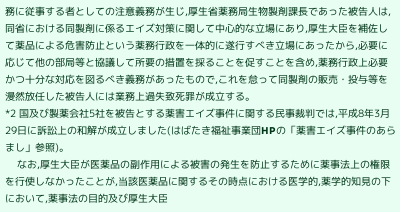務に従事する者としての注意義務が生じ,厚生省薬務局生物製剤課長であった被告人は,同省における同製剤に係るエイズ対策に関して中心的な立場にあり,厚生大臣を補佐して薬品による危害防止という薬務行政を一体的に遂行すべき立場にあったから,必要に応じて他の部局等と協議して所要の措置を採ることを促すことを含め,薬務行政上必要かつ十分な対応を図るべき義務があったもので,これを怠って同製剤の販売・投与等を漫然放任した被告人には業務上過失致死罪が成立する。
*2 国及び製薬会社5社を被告とする薬害エイズ事件に関する民事裁判では,平成8年3月29日に訴訟上の和解が成立しました(はばたき福祉事業団HPの「薬害エイズ事件のあらまし」参照)。
    なお,厚生大臣が医薬品の副作用による被害の発生を防止するために薬事法上の権限を行使しなかったことが,当該医薬品に関するその時点における医学的,薬学的知見の下において,薬事法の目的及び厚生大臣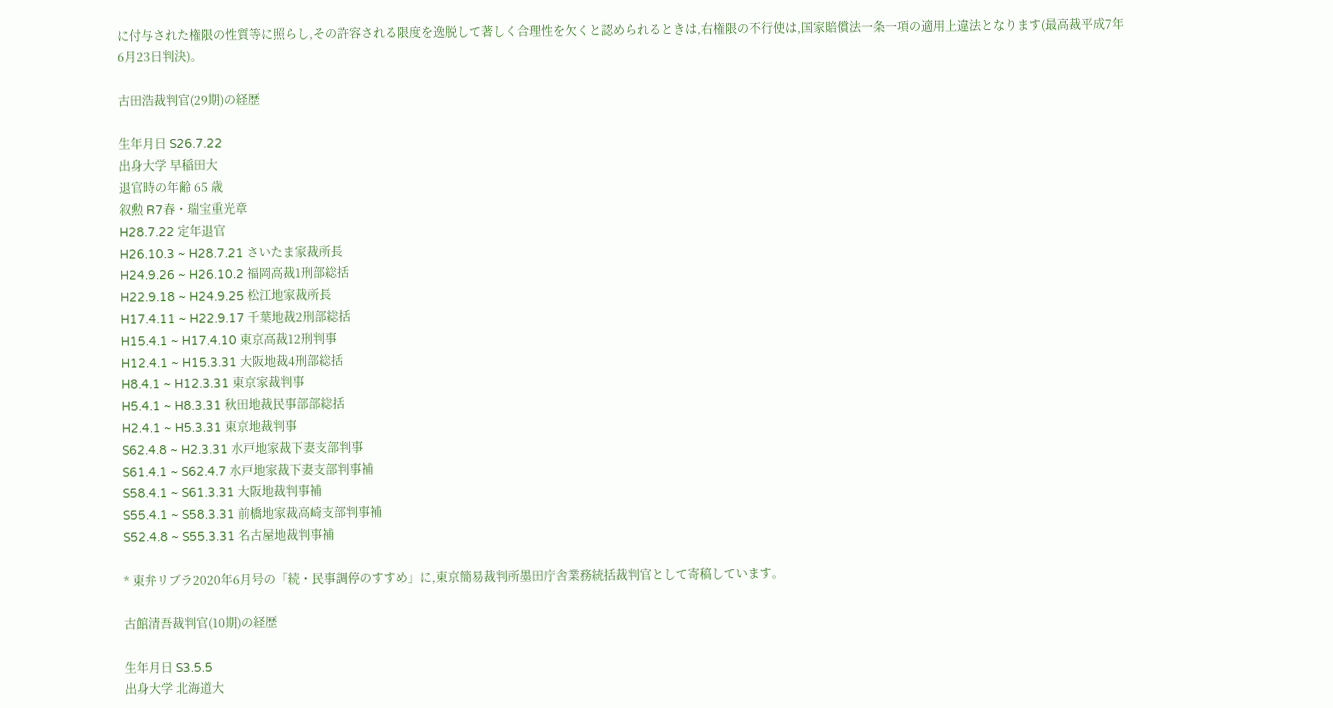に付与された権限の性質等に照らし,その許容される限度を逸脱して著しく合理性を欠くと認められるときは,右権限の不行使は,国家賠償法一条一項の適用上違法となります(最高裁平成7年6月23日判決)。

古田浩裁判官(29期)の経歴

生年月日 S26.7.22
出身大学 早稲田大
退官時の年齢 65 歳
叙勲 R7春・瑞宝重光章
H28.7.22 定年退官
H26.10.3 ~ H28.7.21 さいたま家裁所長
H24.9.26 ~ H26.10.2 福岡高裁1刑部総括
H22.9.18 ~ H24.9.25 松江地家裁所長
H17.4.11 ~ H22.9.17 千葉地裁2刑部総括
H15.4.1 ~ H17.4.10 東京高裁12刑判事
H12.4.1 ~ H15.3.31 大阪地裁4刑部総括
H8.4.1 ~ H12.3.31 東京家裁判事
H5.4.1 ~ H8.3.31 秋田地裁民事部部総括
H2.4.1 ~ H5.3.31 東京地裁判事
S62.4.8 ~ H2.3.31 水戸地家裁下妻支部判事
S61.4.1 ~ S62.4.7 水戸地家裁下妻支部判事補
S58.4.1 ~ S61.3.31 大阪地裁判事補
S55.4.1 ~ S58.3.31 前橋地家裁高崎支部判事補
S52.4.8 ~ S55.3.31 名古屋地裁判事補

* 東弁リブラ2020年6月号の「続・民事調停のすすめ」に,東京簡易裁判所墨田庁舎業務統括裁判官として寄稿しています。

古館清吾裁判官(10期)の経歴

生年月日 S3.5.5
出身大学 北海道大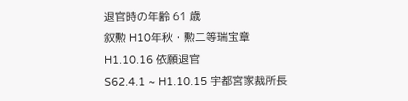退官時の年齢 61 歳
叙勲 H10年秋・勲二等瑞宝章
H1.10.16 依願退官
S62.4.1 ~ H1.10.15 宇都宮家裁所長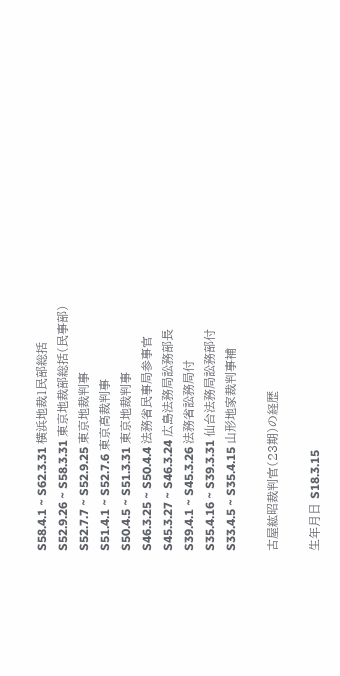S58.4.1 ~ S62.3.31 横浜地裁1民部総括
S52.9.26 ~ S58.3.31 東京地裁部総括(民事部)
S52.7.7 ~ S52.9.25 東京地裁判事
S51.4.1 ~ S52.7.6 東京高裁判事
S50.4.5 ~ S51.3.31 東京地裁判事
S46.3.25 ~ S50.4.4 法務省民事局参事官
S45.3.27 ~ S46.3.24 広島法務局訟務部長
S39.4.1 ~ S45.3.26 法務省訟務局付
S35.4.16 ~ S39.3.31 仙台法務局訟務部付
S33.4.5 ~ S35.4.15 山形地家裁判事補

古屋紘昭裁判官(23期)の経歴

生年月日 S18.3.15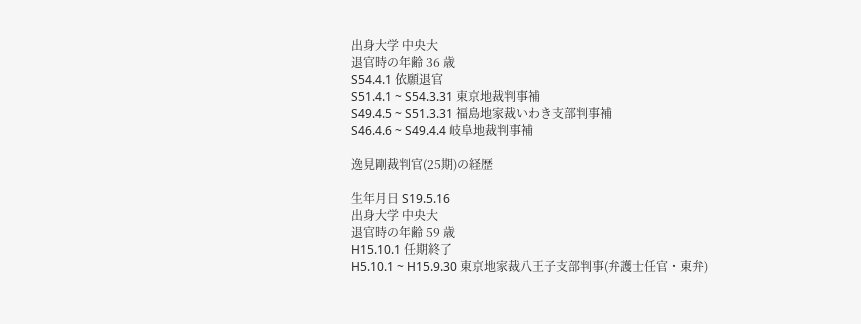出身大学 中央大
退官時の年齢 36 歳
S54.4.1 依願退官
S51.4.1 ~ S54.3.31 東京地裁判事補
S49.4.5 ~ S51.3.31 福島地家裁いわき支部判事補
S46.4.6 ~ S49.4.4 岐阜地裁判事補

逸見剛裁判官(25期)の経歴

生年月日 S19.5.16
出身大学 中央大
退官時の年齢 59 歳
H15.10.1 任期終了
H5.10.1 ~ H15.9.30 東京地家裁八王子支部判事(弁護士任官・東弁)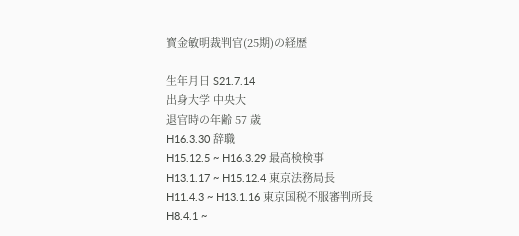寳金敏明裁判官(25期)の経歴

生年月日 S21.7.14
出身大学 中央大
退官時の年齢 57 歳
H16.3.30 辞職
H15.12.5 ~ H16.3.29 最高検検事
H13.1.17 ~ H15.12.4 東京法務局長
H11.4.3 ~ H13.1.16 東京国税不服審判所長
H8.4.1 ~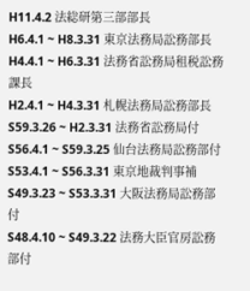H11.4.2 法総研第三部部長
H6.4.1 ~ H8.3.31 東京法務局訟務部長
H4.4.1 ~ H6.3.31 法務省訟務局租税訟務課長
H2.4.1 ~ H4.3.31 札幌法務局訟務部長
S59.3.26 ~ H2.3.31 法務省訟務局付
S56.4.1 ~ S59.3.25 仙台法務局訟務部付
S53.4.1 ~ S56.3.31 東京地裁判事補
S49.3.23 ~ S53.3.31 大阪法務局訟務部付
S48.4.10 ~ S49.3.22 法務大臣官房訟務部付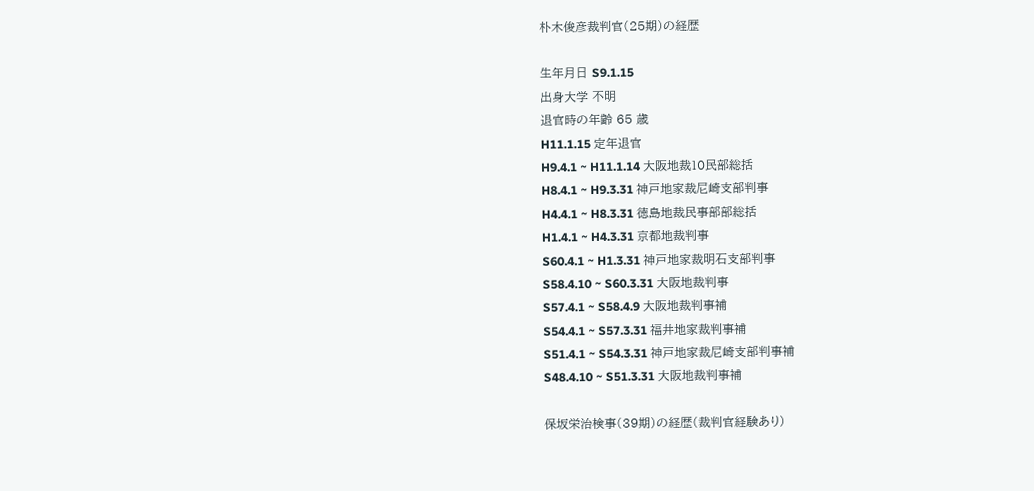朴木俊彦裁判官(25期)の経歴

生年月日 S9.1.15
出身大学 不明
退官時の年齢 65 歳
H11.1.15 定年退官
H9.4.1 ~ H11.1.14 大阪地裁10民部総括
H8.4.1 ~ H9.3.31 神戸地家裁尼崎支部判事
H4.4.1 ~ H8.3.31 徳島地裁民事部部総括
H1.4.1 ~ H4.3.31 京都地裁判事
S60.4.1 ~ H1.3.31 神戸地家裁明石支部判事
S58.4.10 ~ S60.3.31 大阪地裁判事
S57.4.1 ~ S58.4.9 大阪地裁判事補
S54.4.1 ~ S57.3.31 福井地家裁判事補
S51.4.1 ~ S54.3.31 神戸地家裁尼崎支部判事補
S48.4.10 ~ S51.3.31 大阪地裁判事補

保坂栄治検事(39期)の経歴(裁判官経験あり)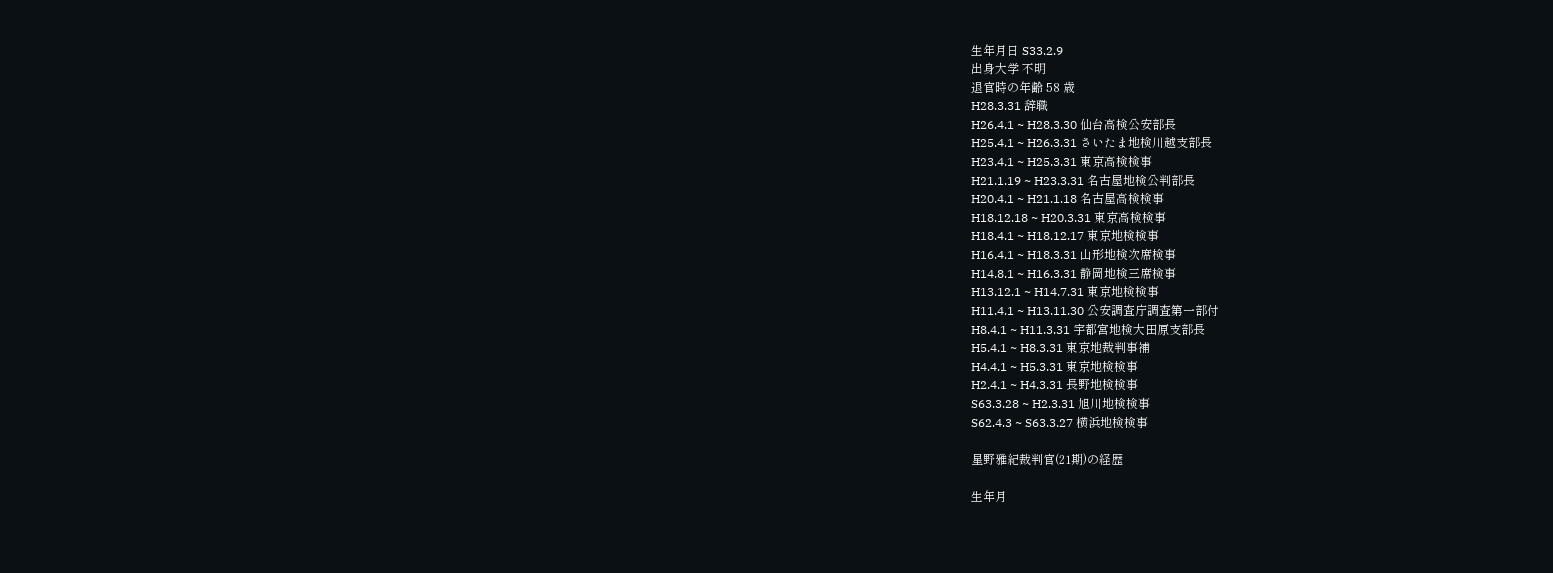生年月日 S33.2.9
出身大学 不明
退官時の年齢 58 歳
H28.3.31 辞職
H26.4.1 ~ H28.3.30 仙台高検公安部長
H25.4.1 ~ H26.3.31 さいたま地検川越支部長
H23.4.1 ~ H25.3.31 東京高検検事
H21.1.19 ~ H23.3.31 名古屋地検公判部長
H20.4.1 ~ H21.1.18 名古屋高検検事
H18.12.18 ~ H20.3.31 東京高検検事
H18.4.1 ~ H18.12.17 東京地検検事
H16.4.1 ~ H18.3.31 山形地検次席検事
H14.8.1 ~ H16.3.31 静岡地検三席検事
H13.12.1 ~ H14.7.31 東京地検検事
H11.4.1 ~ H13.11.30 公安調査庁調査第一部付
H8.4.1 ~ H11.3.31 宇都宮地検大田原支部長
H5.4.1 ~ H8.3.31 東京地裁判事補
H4.4.1 ~ H5.3.31 東京地検検事
H2.4.1 ~ H4.3.31 長野地検検事
S63.3.28 ~ H2.3.31 旭川地検検事
S62.4.3 ~ S63.3.27 横浜地検検事

星野雅紀裁判官(21期)の経歴

生年月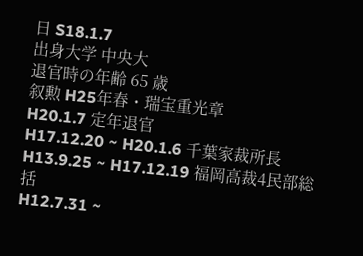日 S18.1.7
出身大学 中央大
退官時の年齢 65 歳
叙勲 H25年春・瑞宝重光章
H20.1.7 定年退官
H17.12.20 ~ H20.1.6 千葉家裁所長
H13.9.25 ~ H17.12.19 福岡高裁4民部総括
H12.7.31 ~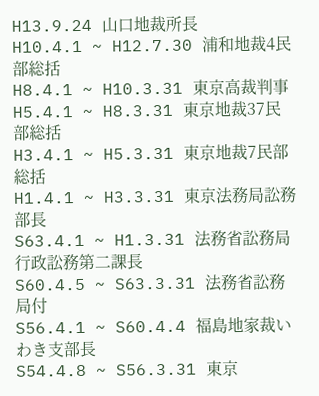H13.9.24 山口地裁所長
H10.4.1 ~ H12.7.30 浦和地裁4民部総括
H8.4.1 ~ H10.3.31 東京高裁判事
H5.4.1 ~ H8.3.31 東京地裁37民部総括
H3.4.1 ~ H5.3.31 東京地裁7民部総括
H1.4.1 ~ H3.3.31 東京法務局訟務部長
S63.4.1 ~ H1.3.31 法務省訟務局行政訟務第二課長
S60.4.5 ~ S63.3.31 法務省訟務局付
S56.4.1 ~ S60.4.4 福島地家裁いわき支部長
S54.4.8 ~ S56.3.31 東京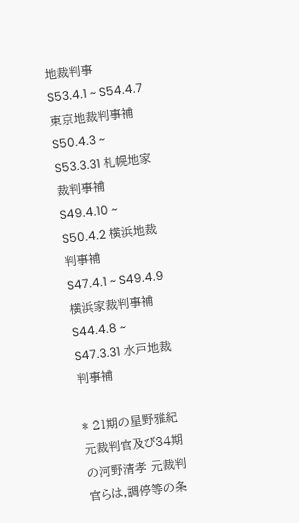地裁判事
S53.4.1 ~ S54.4.7 東京地裁判事補
S50.4.3 ~ S53.3.31 札幌地家裁判事補
S49.4.10 ~ S50.4.2 横浜地裁判事補
S47.4.1 ~ S49.4.9 横浜家裁判事補
S44.4.8 ~ S47.3.31 水戸地裁判事補

* 21期の星野雅紀 元裁判官及び34期の河野清孝 元裁判官らは,調停等の条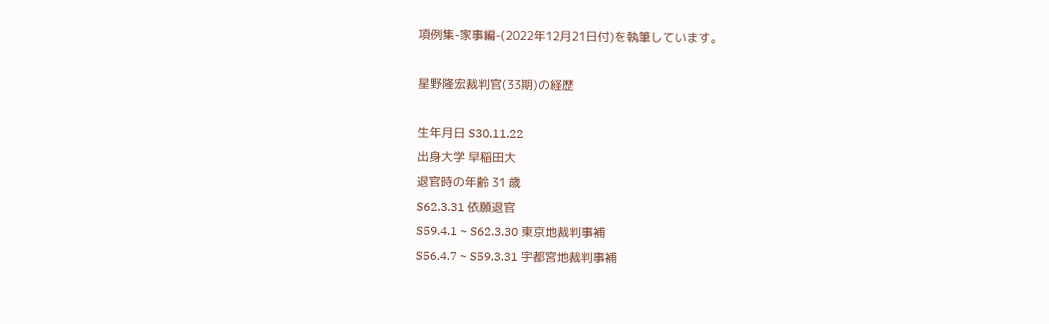項例集-家事編-(2022年12月21日付)を執筆しています。

星野隆宏裁判官(33期)の経歴

生年月日 S30.11.22
出身大学 早稲田大
退官時の年齢 31 歳
S62.3.31 依願退官
S59.4.1 ~ S62.3.30 東京地裁判事補
S56.4.7 ~ S59.3.31 宇都宮地裁判事補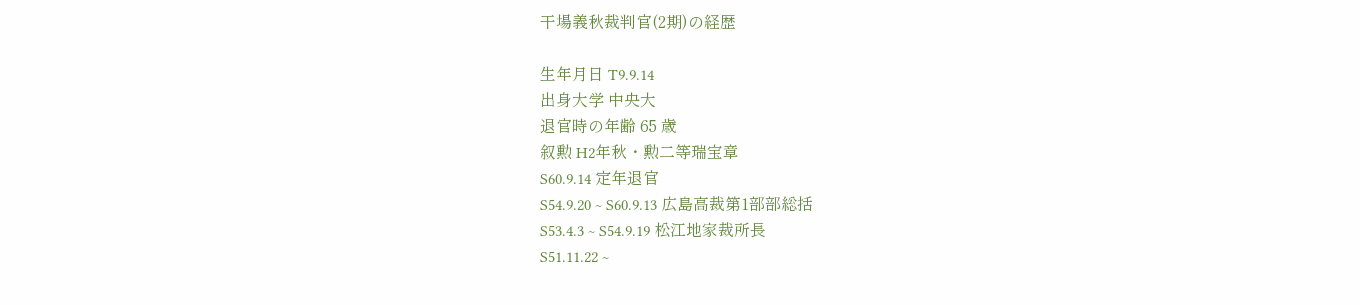干場義秋裁判官(2期)の経歴

生年月日 T9.9.14
出身大学 中央大
退官時の年齢 65 歳
叙勲 H2年秋・勲二等瑞宝章
S60.9.14 定年退官
S54.9.20 ~ S60.9.13 広島高裁第1部部総括
S53.4.3 ~ S54.9.19 松江地家裁所長
S51.11.22 ~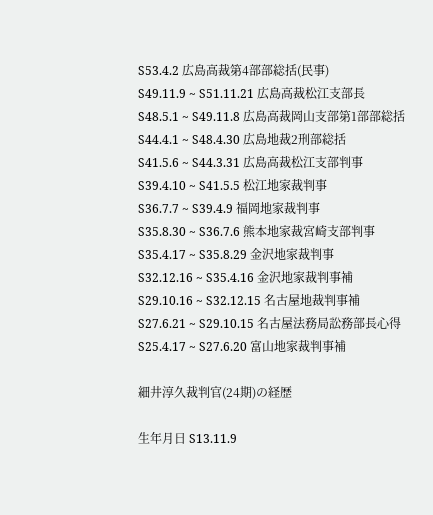S53.4.2 広島高裁第4部部総括(民事)
S49.11.9 ~ S51.11.21 広島高裁松江支部長
S48.5.1 ~ S49.11.8 広島高裁岡山支部第1部部総括
S44.4.1 ~ S48.4.30 広島地裁2刑部総括
S41.5.6 ~ S44.3.31 広島高裁松江支部判事
S39.4.10 ~ S41.5.5 松江地家裁判事
S36.7.7 ~ S39.4.9 福岡地家裁判事
S35.8.30 ~ S36.7.6 熊本地家裁宮崎支部判事
S35.4.17 ~ S35.8.29 金沢地家裁判事
S32.12.16 ~ S35.4.16 金沢地家裁判事補
S29.10.16 ~ S32.12.15 名古屋地裁判事補
S27.6.21 ~ S29.10.15 名古屋法務局訟務部長心得
S25.4.17 ~ S27.6.20 富山地家裁判事補

細井淳久裁判官(24期)の経歴

生年月日 S13.11.9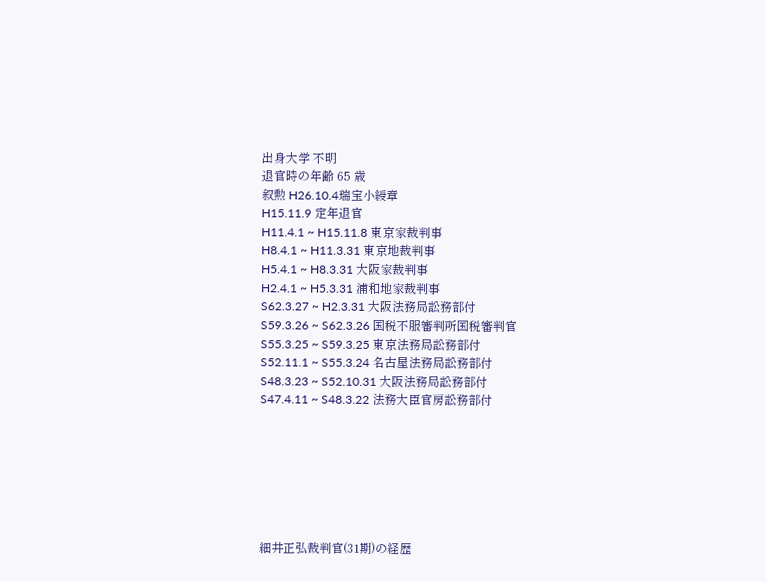出身大学 不明
退官時の年齢 65 歳
叙勲 H26.10.4瑞宝小綬章
H15.11.9 定年退官
H11.4.1 ~ H15.11.8 東京家裁判事
H8.4.1 ~ H11.3.31 東京地裁判事
H5.4.1 ~ H8.3.31 大阪家裁判事
H2.4.1 ~ H5.3.31 浦和地家裁判事
S62.3.27 ~ H2.3.31 大阪法務局訟務部付
S59.3.26 ~ S62.3.26 国税不服審判所国税審判官
S55.3.25 ~ S59.3.25 東京法務局訟務部付
S52.11.1 ~ S55.3.24 名古屋法務局訟務部付
S48.3.23 ~ S52.10.31 大阪法務局訟務部付
S47.4.11 ~ S48.3.22 法務大臣官房訟務部付







細井正弘裁判官(31期)の経歴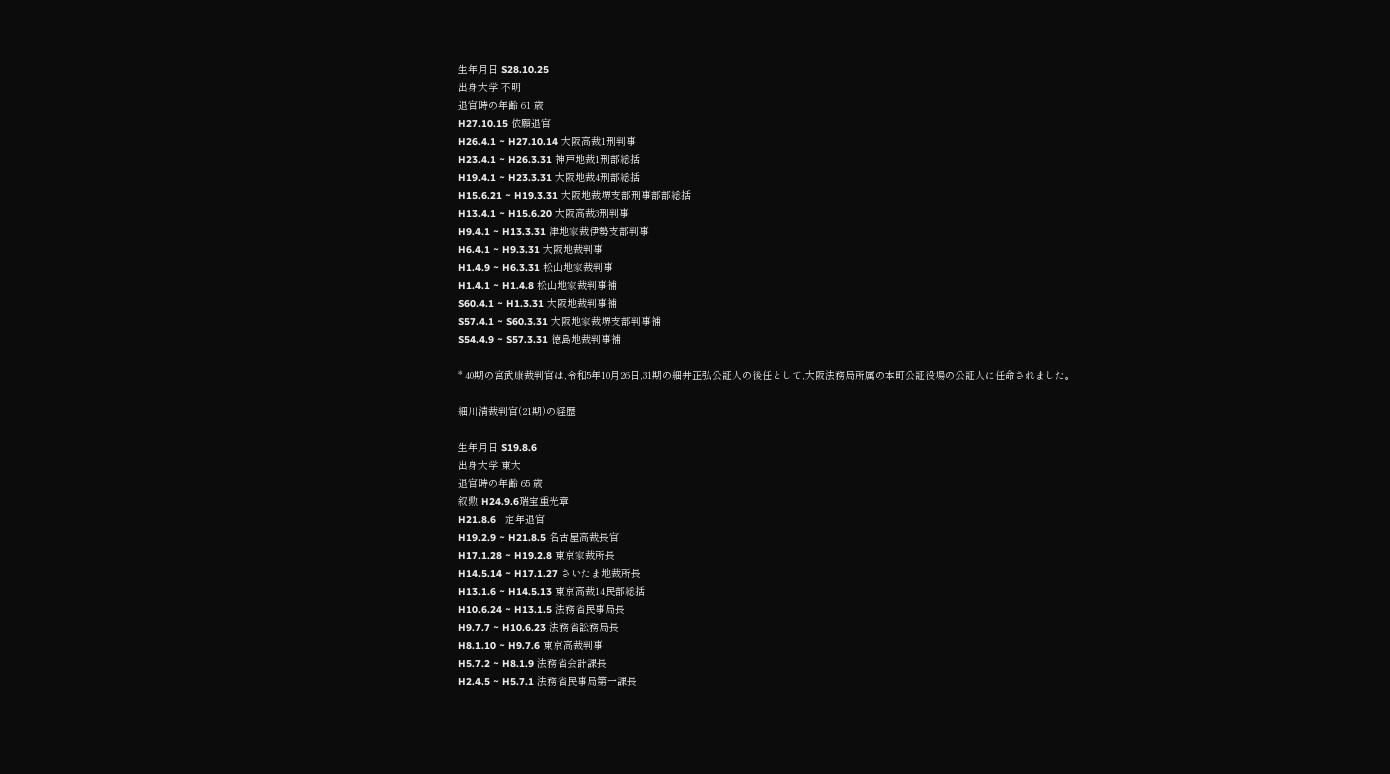生年月日 S28.10.25
出身大学 不明
退官時の年齢 61 歳
H27.10.15 依願退官
H26.4.1 ~ H27.10.14 大阪高裁1刑判事
H23.4.1 ~ H26.3.31 神戸地裁1刑部総括
H19.4.1 ~ H23.3.31 大阪地裁4刑部総括
H15.6.21 ~ H19.3.31 大阪地裁堺支部刑事部部総括
H13.4.1 ~ H15.6.20 大阪高裁3刑判事
H9.4.1 ~ H13.3.31 津地家裁伊勢支部判事
H6.4.1 ~ H9.3.31 大阪地裁判事
H1.4.9 ~ H6.3.31 松山地家裁判事
H1.4.1 ~ H1.4.8 松山地家裁判事補
S60.4.1 ~ H1.3.31 大阪地裁判事補
S57.4.1 ~ S60.3.31 大阪地家裁堺支部判事補
S54.4.9 ~ S57.3.31 徳島地裁判事補

* 40期の宮武康裁判官は,令和5年10月26日,31期の細井正弘公証人の後任として,大阪法務局所属の本町公証役場の公証人に任命されました。

細川清裁判官(21期)の経歴

生年月日 S19.8.6
出身大学 東大
退官時の年齢 65 歳
叙勲 H24.9.6瑞宝重光章
H21.8.6   定年退官
H19.2.9 ~ H21.8.5 名古屋高裁長官
H17.1.28 ~ H19.2.8 東京家裁所長
H14.5.14 ~ H17.1.27 さいたま地裁所長
H13.1.6 ~ H14.5.13 東京高裁14民部総括
H10.6.24 ~ H13.1.5 法務省民事局長
H9.7.7 ~ H10.6.23 法務省訟務局長
H8.1.10 ~ H9.7.6 東京高裁判事
H5.7.2 ~ H8.1.9 法務省会計課長
H2.4.5 ~ H5.7.1 法務省民事局第一課長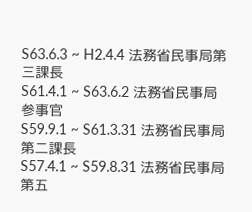S63.6.3 ~ H2.4.4 法務省民事局第三課長
S61.4.1 ~ S63.6.2 法務省民事局参事官
S59.9.1 ~ S61.3.31 法務省民事局第二課長
S57.4.1 ~ S59.8.31 法務省民事局第五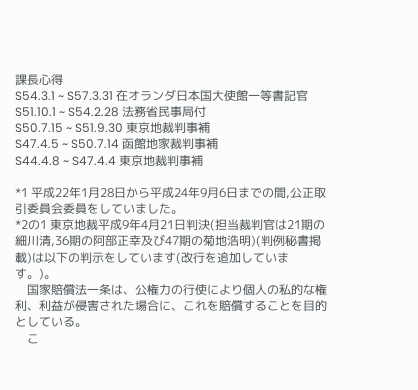課長心得
S54.3.1 ~ S57.3.31 在オランダ日本国大使館一等書記官
S51.10.1 ~ S54.2.28 法務省民事局付
S50.7.15 ~ S51.9.30 東京地裁判事補
S47.4.5 ~ S50.7.14 函館地家裁判事補
S44.4.8 ~ S47.4.4 東京地裁判事補

*1 平成22年1月28日から平成24年9月6日までの間,公正取引委員会委員をしていました。
*2の1 東京地裁平成9年4月21日判決(担当裁判官は21期の細川清,36期の阿部正幸及び47期の菊地浩明)(判例秘書掲載)は以下の判示をしています(改行を追加しています。)。
    国家賠償法一条は、公権力の行使により個人の私的な権利、利益が侵害された場合に、これを賠償することを目的としている。
    こ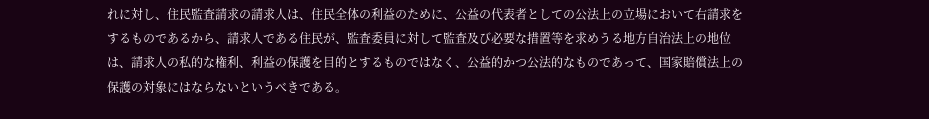れに対し、住民監査請求の請求人は、住民全体の利益のために、公益の代表者としての公法上の立場において右請求をするものであるから、請求人である住民が、監査委員に対して監査及び必要な措置等を求めうる地方自治法上の地位は、請求人の私的な権利、利益の保護を目的とするものではなく、公益的かつ公法的なものであって、国家賠償法上の保護の対象にはならないというべきである。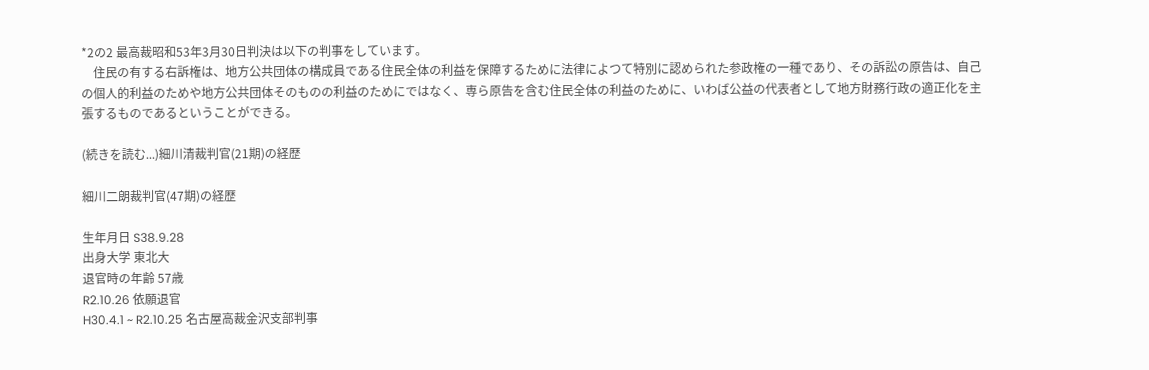*2の2 最高裁昭和53年3月30日判決は以下の判事をしています。
    住民の有する右訴権は、地方公共団体の構成員である住民全体の利益を保障するために法律によつて特別に認められた参政権の一種であり、その訴訟の原告は、自己の個人的利益のためや地方公共団体そのものの利益のためにではなく、専ら原告を含む住民全体の利益のために、いわば公益の代表者として地方財務行政の適正化を主張するものであるということができる。

(続きを読む...)細川清裁判官(21期)の経歴

細川二朗裁判官(47期)の経歴

生年月日 S38.9.28
出身大学 東北大
退官時の年齢 57歳
R2.10.26 依願退官
H30.4.1 ~ R2.10.25 名古屋高裁金沢支部判事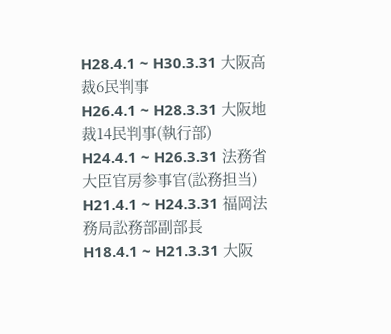H28.4.1 ~ H30.3.31 大阪高裁6民判事
H26.4.1 ~ H28.3.31 大阪地裁14民判事(執行部)
H24.4.1 ~ H26.3.31 法務省大臣官房参事官(訟務担当)
H21.4.1 ~ H24.3.31 福岡法務局訟務部副部長
H18.4.1 ~ H21.3.31 大阪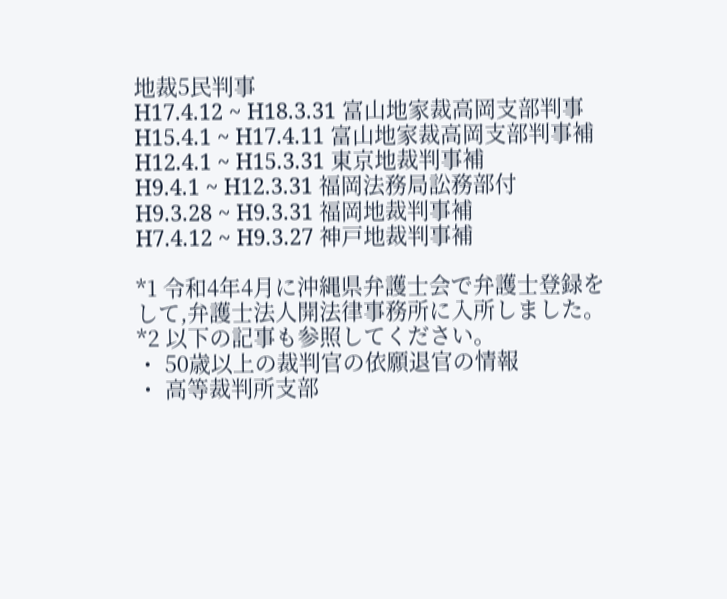地裁5民判事
H17.4.12 ~ H18.3.31 富山地家裁高岡支部判事
H15.4.1 ~ H17.4.11 富山地家裁高岡支部判事補
H12.4.1 ~ H15.3.31 東京地裁判事補
H9.4.1 ~ H12.3.31 福岡法務局訟務部付
H9.3.28 ~ H9.3.31 福岡地裁判事補
H7.4.12 ~ H9.3.27 神戸地裁判事補

*1 令和4年4月に沖縄県弁護士会で弁護士登録をして,弁護士法人開法律事務所に入所しました。
*2 以下の記事も参照してください。
・ 50歳以上の裁判官の依願退官の情報
・ 高等裁判所支部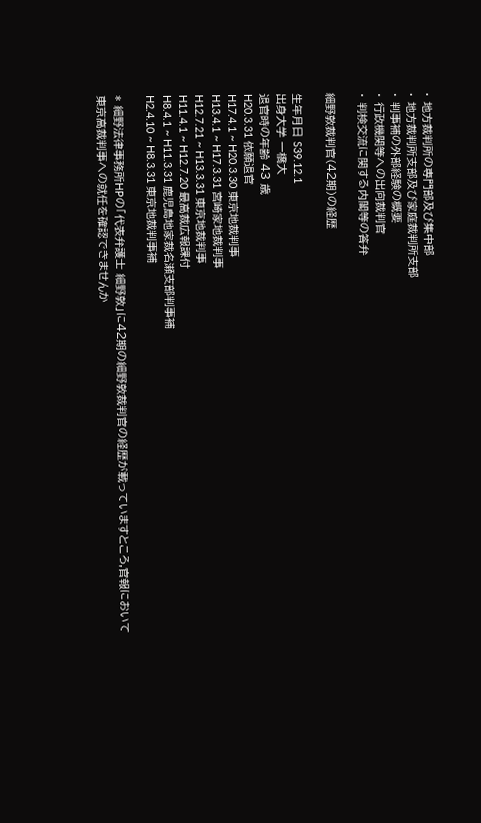・ 地方裁判所の専門部及び集中部
・ 地方裁判所支部及び家庭裁判所支部
・ 判事補の外部経験の概要
・ 行政機関等への出向裁判官
・ 判検交流に関する内閣等の答弁

細野敦裁判官(42期)の経歴

生年月日 S39.12.1
出身大学 一橋大
退官時の年齢 43 歳
H20.3.31 依願退官
H17.4.1 ~ H20.3.30 東京地裁判事
H13.4.1 ~ H17.3.31 宮崎家地裁判事
H12.7.21 ~ H13.3.31 東京地裁判事
H11.4.1 ~ H12.7.20 最高裁広報課付
H8.4.1 ~ H11.3.31 鹿児島地家裁名瀬支部判事補
H2.4.10 ~ H8.3.31 東京地裁判事補

* 細野法律事務所HPの「代表弁護士 細野敦」に42期の細野敦裁判官の経歴が載っていますところ,官報において東京高裁判事への就任を確認できませんか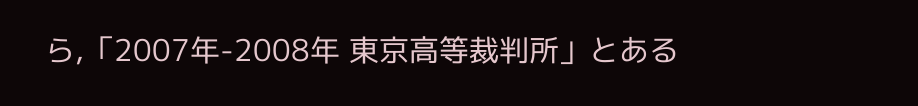ら,「2007年-2008年 東京高等裁判所」とある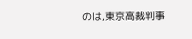のは,東京高裁判事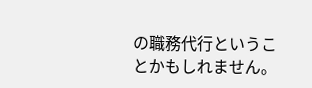の職務代行ということかもしれません。